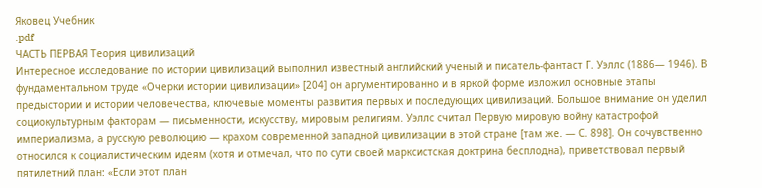Яковец Учебник
.pdf
ЧАСТЬ ПЕРВАЯ Теория цивилизаций
Интересное исследование по истории цивилизаций выполнил известный английский ученый и писатель-фантаст Г. Уэллс (1886— 1946). В фундаментальном труде «Очерки истории цивилизации» [204] он аргументированно и в яркой форме изложил основные этапы предыстории и истории человечества, ключевые моменты развития первых и последующих цивилизаций. Большое внимание он уделил социокультурным факторам — письменности, искусству, мировым религиям. Уэллс считал Первую мировую войну катастрофой империализма, а русскую революцию — крахом современной западной цивилизации в этой стране [там же. — С. 898]. Он сочувственно относился к социалистическим идеям (хотя и отмечал, что по сути своей марксистская доктрина бесплодна), приветствовал первый пятилетний план: «Если этот план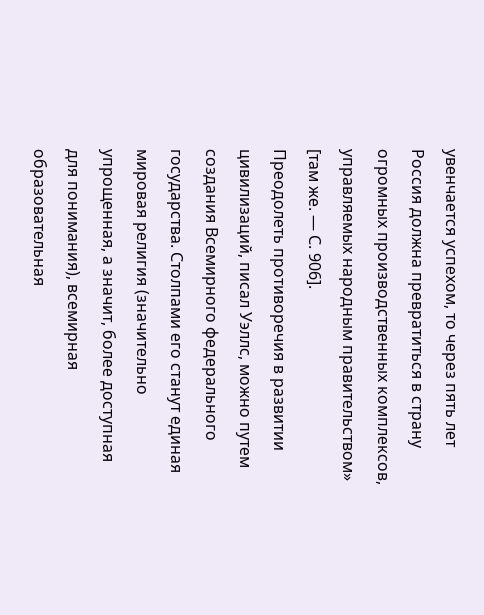увенчается успехом, то через пять лет Россия должна превратиться в страну огромных производственных комплексов, управляемых народным правительством» [там же. — С. 906].
Преодолеть противоречия в развитии цивилизаций, писал Уэллс, можно путем создания Всемирного федерального государства. Столпами его станут единая мировая религия (значительно упрощенная, а значит, более доступная для понимания), всемирная образовательная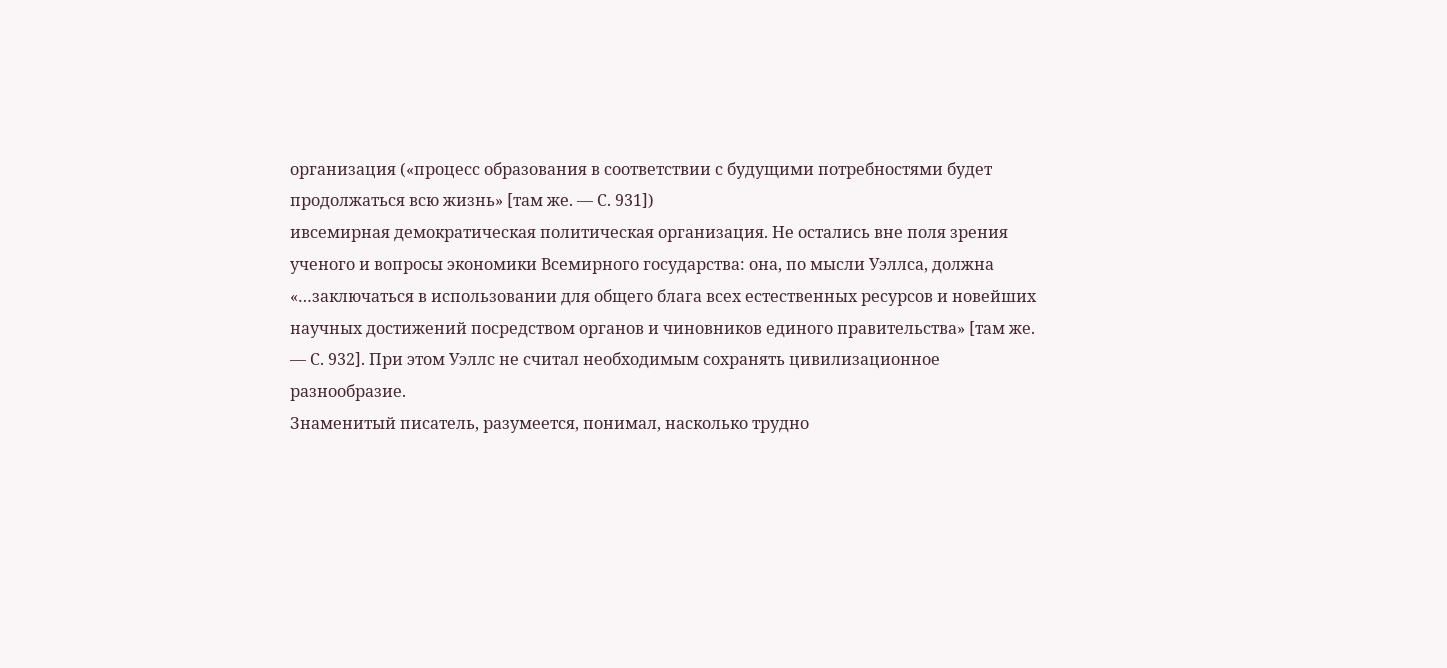организация («процесс образования в соответствии с будущими потребностями будет продолжаться всю жизнь» [там же. — С. 931])
ивсемирная демократическая политическая организация. Не остались вне поля зрения ученого и вопросы экономики Всемирного государства: она, по мысли Уэллса, должна «…заключаться в использовании для общего блага всех естественных ресурсов и новейших научных достижений посредством органов и чиновников единого правительства» [там же. — С. 932]. При этом Уэллс не считал необходимым сохранять цивилизационное разнообразие.
Знаменитый писатель, разумеется, понимал, насколько трудно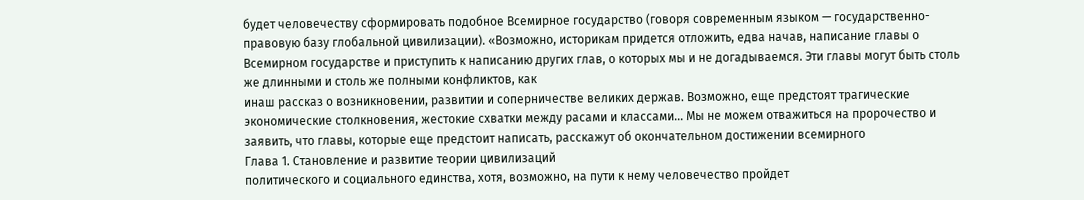будет человечеству сформировать подобное Всемирное государство (говоря современным языком — государственно-правовую базу глобальной цивилизации). «Возможно, историкам придется отложить, едва начав, написание главы о Всемирном государстве и приступить к написанию других глав, о которых мы и не догадываемся. Эти главы могут быть столь же длинными и столь же полными конфликтов, как
инаш рассказ о возникновении, развитии и соперничестве великих держав. Возможно, еще предстоят трагические экономические столкновения, жестокие схватки между расами и классами... Мы не можем отважиться на пророчество и заявить, что главы, которые еще предстоит написать, расскажут об окончательном достижении всемирного
Глава 1. Становление и развитие теории цивилизаций
политического и социального единства, хотя, возможно, на пути к нему человечество пройдет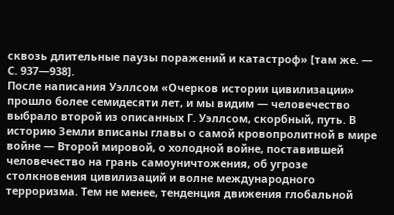сквозь длительные паузы поражений и катастроф» [там же. — С. 937—938].
После написания Уэллсом «Очерков истории цивилизации» прошло более семидесяти лет, и мы видим — человечество выбрало второй из описанных Г. Уэллсом, скорбный, путь. В историю Земли вписаны главы о самой кровопролитной в мире войне — Второй мировой, о холодной войне, поставившей человечество на грань самоуничтожения, об угрозе столкновения цивилизаций и волне международного терроризма. Тем не менее, тенденция движения глобальной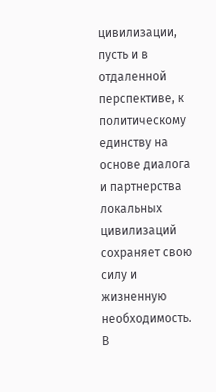цивилизации, пусть и в отдаленной перспективе, к политическому единству на основе диалога и партнерства локальных цивилизаций сохраняет свою силу и жизненную необходимость.
В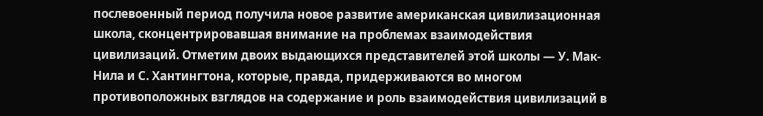послевоенный период получила новое развитие американская цивилизационная школа, сконцентрировавшая внимание на проблемах взаимодействия цивилизаций. Отметим двоих выдающихся представителей этой школы — У. Мак-Нила и С. Хантингтона, которые, правда, придерживаются во многом противоположных взглядов на содержание и роль взаимодействия цивилизаций в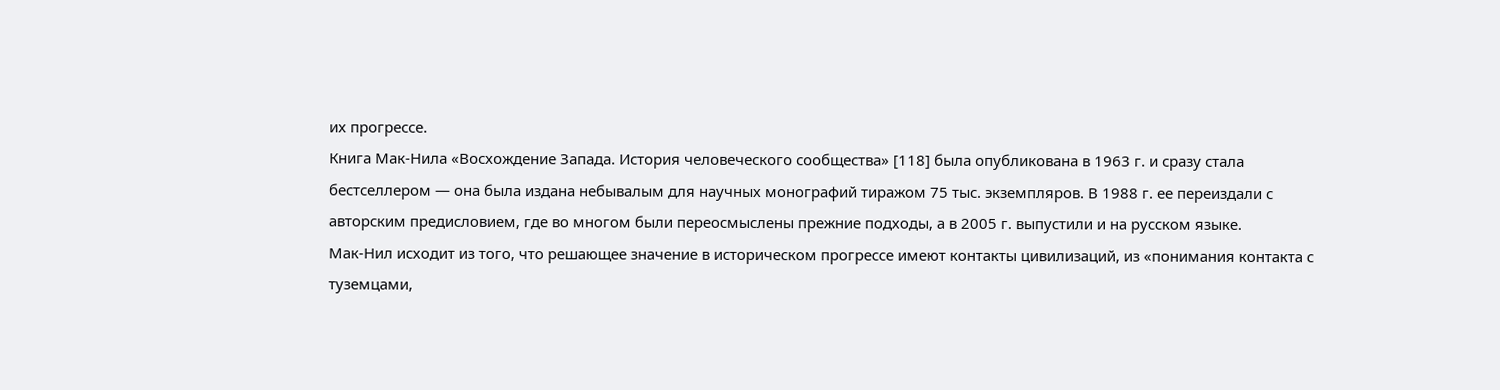их прогрессе.
Книга Мак-Нила «Восхождение Запада. История человеческого сообщества» [118] была опубликована в 1963 г. и сразу стала бестселлером — она была издана небывалым для научных монографий тиражом 75 тыс. экземпляров. В 1988 г. ее переиздали с авторским предисловием, где во многом были переосмыслены прежние подходы, а в 2005 г. выпустили и на русском языке.
Мак-Нил исходит из того, что решающее значение в историческом прогрессе имеют контакты цивилизаций, из «понимания контакта с туземцами,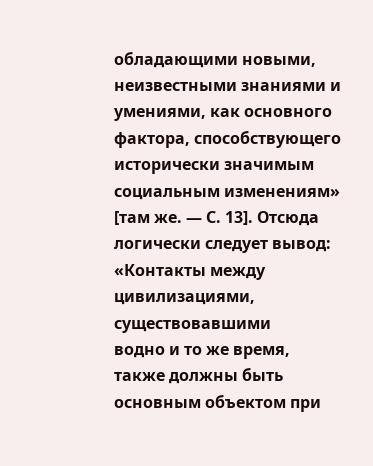обладающими новыми, неизвестными знаниями и умениями, как основного фактора, способствующего исторически значимым социальным изменениям» [там же. — С. 13]. Отсюда логически следует вывод: «Контакты между цивилизациями, существовавшими
водно и то же время, также должны быть основным объектом при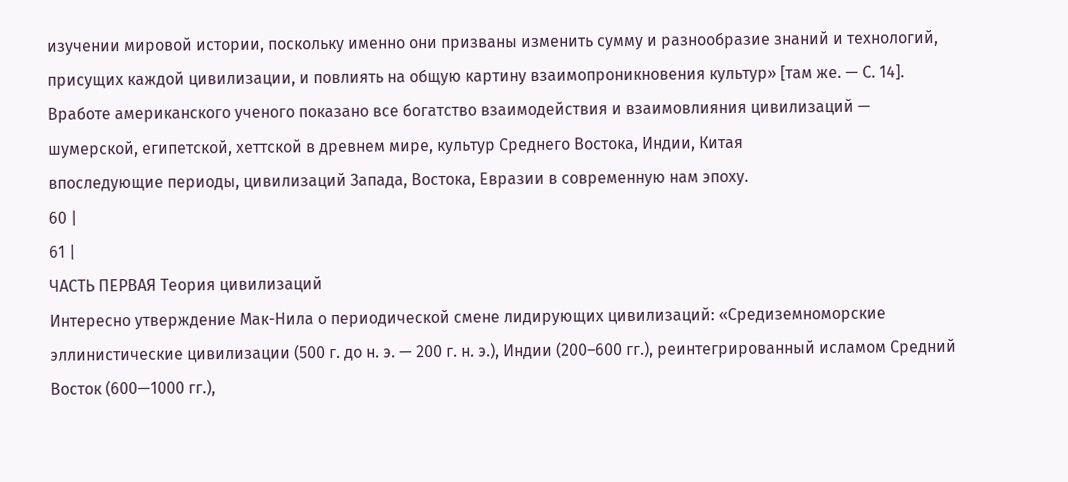изучении мировой истории, поскольку именно они призваны изменить сумму и разнообразие знаний и технологий, присущих каждой цивилизации, и повлиять на общую картину взаимопроникновения культур» [там же. — С. 14].
Вработе американского ученого показано все богатство взаимодействия и взаимовлияния цивилизаций — шумерской, египетской, хеттской в древнем мире, культур Среднего Востока, Индии, Китая
впоследующие периоды, цивилизаций Запада, Востока, Евразии в современную нам эпоху.
60 |
61 |
ЧАСТЬ ПЕРВАЯ Теория цивилизаций
Интересно утверждение Мак-Нила о периодической смене лидирующих цивилизаций: «Средиземноморские эллинистические цивилизации (500 г. до н. э. — 200 г. н. э.), Индии (200–600 гг.), реинтегрированный исламом Средний Восток (600—1000 гг.),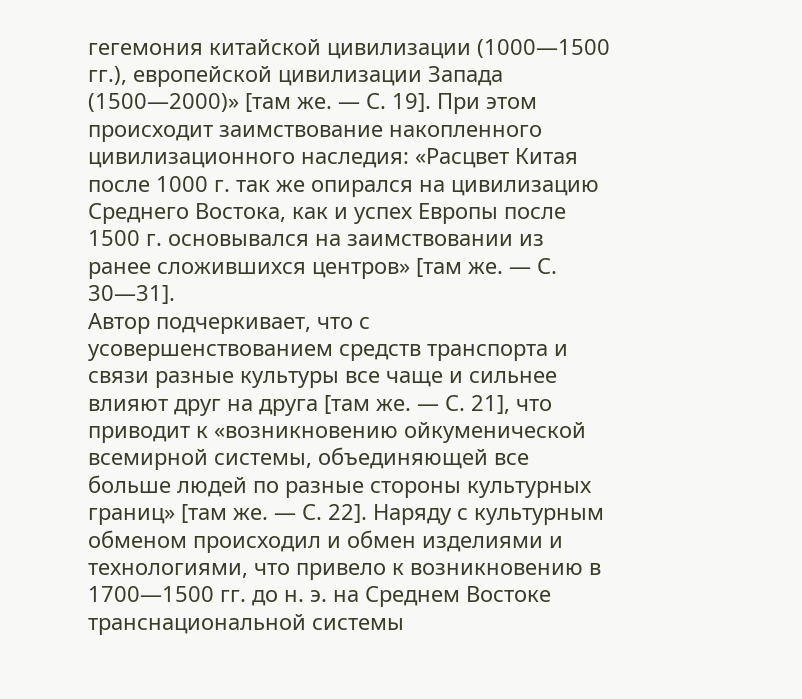гегемония китайской цивилизации (1000—1500 гг.), европейской цивилизации Запада (1500—2000)» [там же. — С. 19]. При этом происходит заимствование накопленного цивилизационного наследия: «Расцвет Китая после 1000 г. так же опирался на цивилизацию Среднего Востока, как и успех Европы после 1500 г. основывался на заимствовании из ранее сложившихся центров» [там же. — С. 30—31].
Автор подчеркивает, что с усовершенствованием средств транспорта и связи разные культуры все чаще и сильнее влияют друг на друга [там же. — С. 21], что приводит к «возникновению ойкуменической всемирной системы, объединяющей все больше людей по разные стороны культурных границ» [там же. — С. 22]. Наряду с культурным обменом происходил и обмен изделиями и технологиями, что привело к возникновению в 1700—1500 гг. до н. э. на Среднем Востоке транснациональной системы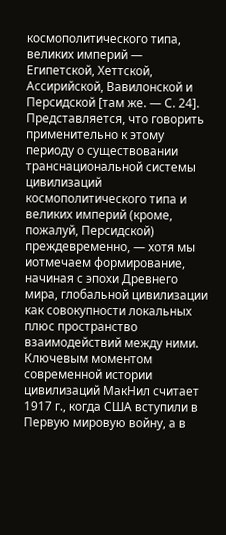космополитического типа, великих империй — Египетской, Хеттской, Ассирийской, Вавилонской и Персидской [там же. — С. 24]. Представляется, что говорить применительно к этому периоду о существовании транснациональной системы цивилизаций космополитического типа и великих империй (кроме, пожалуй, Персидской) преждевременно, — хотя мы
иотмечаем формирование, начиная с эпохи Древнего мира, глобальной цивилизации как совокупности локальных плюс пространство взаимодействий между ними.
Ключевым моментом современной истории цивилизаций МакНил считает 1917 г., когда США вступили в Первую мировую войну, а в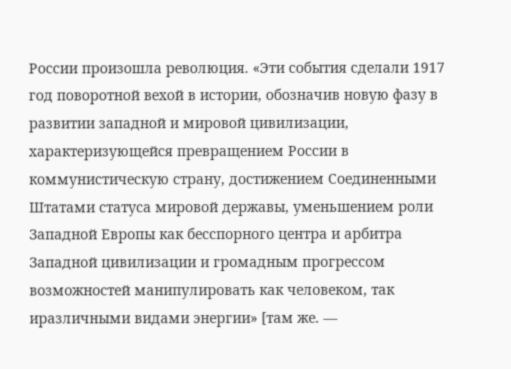России произошла революция. «Эти события сделали 1917 год поворотной вехой в истории, обозначив новую фазу в развитии западной и мировой цивилизации, характеризующейся превращением России в коммунистическую страну, достижением Соединенными Штатами статуса мировой державы, уменьшением роли Западной Европы как бесспорного центра и арбитра Западной цивилизации и громадным прогрессом возможностей манипулировать как человеком, так
иразличными видами энергии» [там же. —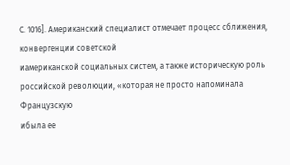С. 1016]. Американский специалист отмечает процесс сближения, конвергенции советской
иамериканской социальных систем, а также историческую роль российской революции, «которая не просто напоминала Французскую
ибыла ее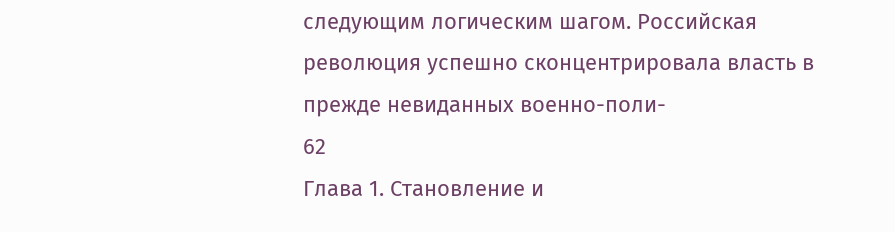следующим логическим шагом. Российская революция успешно сконцентрировала власть в прежде невиданных военно-поли-
62
Глава 1. Становление и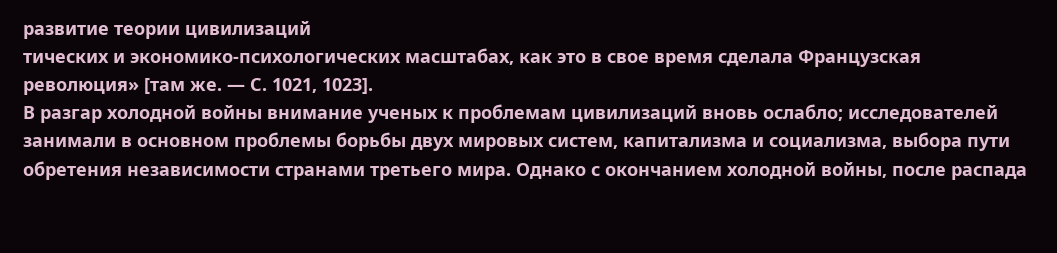развитие теории цивилизаций
тических и экономико-психологических масштабах, как это в свое время сделала Французская революция» [там же. — С. 1021, 1023].
В разгар холодной войны внимание ученых к проблемам цивилизаций вновь ослабло; исследователей занимали в основном проблемы борьбы двух мировых систем, капитализма и социализма, выбора пути обретения независимости странами третьего мира. Однако с окончанием холодной войны, после распада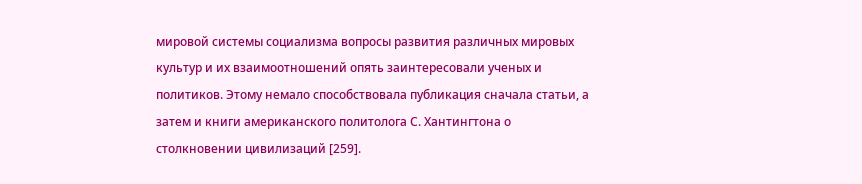мировой системы социализма вопросы развития различных мировых культур и их взаимоотношений опять заинтересовали ученых и политиков. Этому немало способствовала публикация сначала статьи, а затем и книги американского политолога С. Хантингтона о столкновении цивилизаций [259].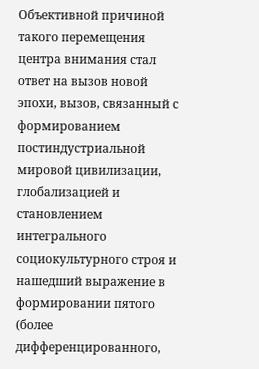Объективной причиной такого перемещения центра внимания стал ответ на вызов новой эпохи, вызов, связанный с формированием постиндустриальной мировой цивилизации, глобализацией и становлением интегрального социокультурного строя и нашедший выражение в формировании пятого (более дифференцированного,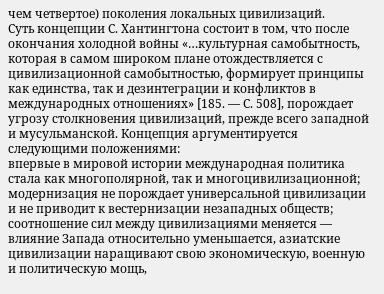чем четвертое) поколения локальных цивилизаций.
Суть концепции С. Хантингтона состоит в том, что после окончания холодной войны «…культурная самобытность, которая в самом широком плане отождествляется с цивилизационной самобытностью, формирует принципы как единства, так и дезинтеграции и конфликтов в международных отношениях» [185. — С. 508], порождает угрозу столкновения цивилизаций, прежде всего западной и мусульманской. Концепция аргументируется следующими положениями:
впервые в мировой истории международная политика стала как многополярной, так и многоцивилизационной; модернизация не порождает универсальной цивилизации и не приводит к вестернизации незападных обществ;
соотношение сил между цивилизациями меняется — влияние Запада относительно уменьшается, азиатские цивилизации наращивают свою экономическую, военную и политическую мощь,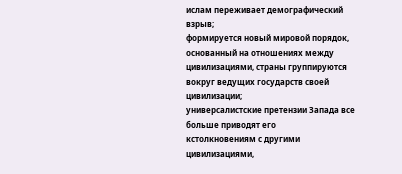ислам переживает демографический взрыв;
формируется новый мировой порядок, основанный на отношениях между цивилизациями, страны группируются вокруг ведущих государств своей цивилизации;
универсалистские претензии Запада все больше приводят его
кстолкновениям с другими цивилизациями,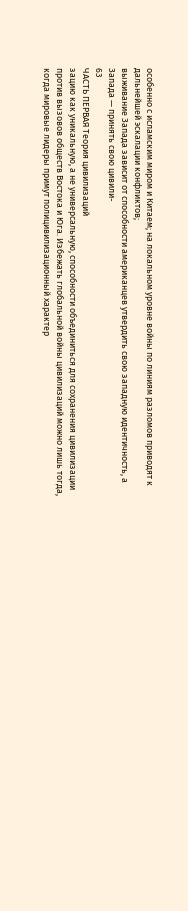особенно с исламским миром и Китаем; на локальном уровне войны по линиям разломов приводят к дальнейшей эскалации конфликтов;
выживание Запада зависит от способности американцев утвердить свою западную идентичность, а Запада — принять свою цивили-
63
ЧАСТЬ ПЕРВАЯ Теория цивилизаций
зацию как уникальную, а не универсальную, способности объединиться для сохранения цивилизации против вызовов обществ Востока и Юга. Избежать глобальной войны цивилизаций можно лишь тогда, когда мировые лидеры примут полицивилизационный характер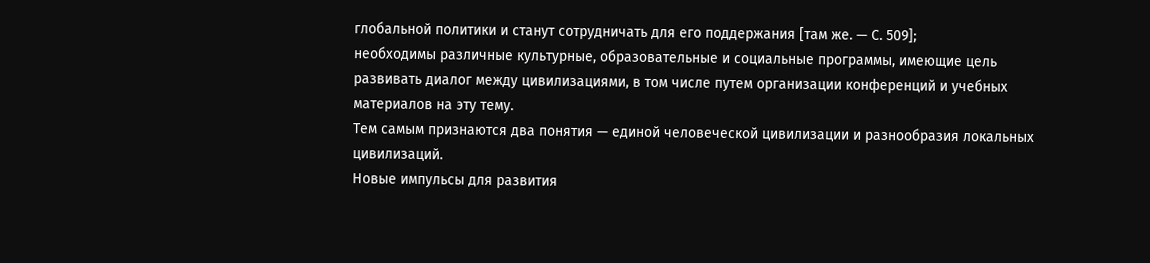глобальной политики и станут сотрудничать для его поддержания [там же. — С. 509];
необходимы различные культурные, образовательные и социальные программы, имеющие цель развивать диалог между цивилизациями, в том числе путем организации конференций и учебных материалов на эту тему.
Тем самым признаются два понятия — единой человеческой цивилизации и разнообразия локальных цивилизаций.
Новые импульсы для развития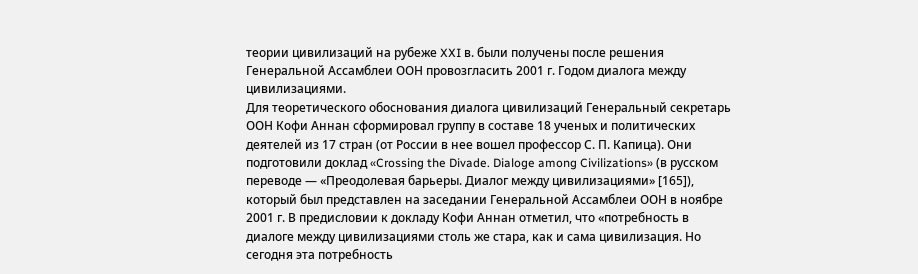теории цивилизаций на рубеже XXI в. были получены после решения Генеральной Ассамблеи ООН провозгласить 2001 г. Годом диалога между цивилизациями.
Для теоретического обоснования диалога цивилизаций Генеральный секретарь ООН Кофи Аннан сформировал группу в составе 18 ученых и политических деятелей из 17 стран (от России в нее вошел профессор С. П. Капица). Они подготовили доклад «Crossing the Divade. Dialoge among Civilizations» (в русском переводе — «Преодолевая барьеры. Диалог между цивилизациями» [165]), который был представлен на заседании Генеральной Ассамблеи ООН в ноябре 2001 г. В предисловии к докладу Кофи Аннан отметил, что «потребность в диалоге между цивилизациями столь же стара, как и сама цивилизация. Но сегодня эта потребность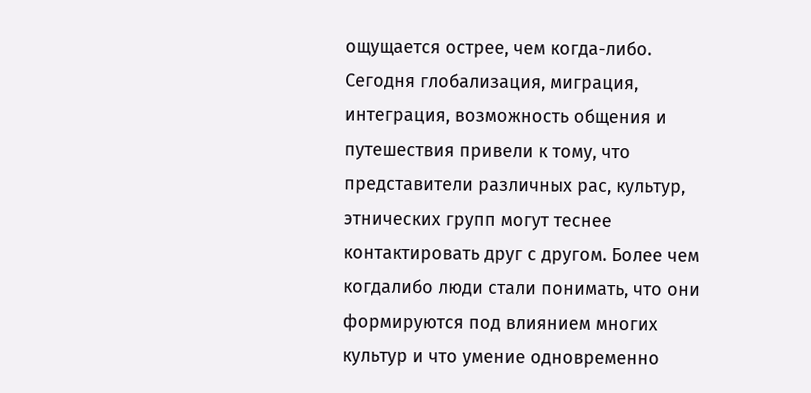ощущается острее, чем когда-либо. Сегодня глобализация, миграция, интеграция, возможность общения и путешествия привели к тому, что представители различных рас, культур, этнических групп могут теснее контактировать друг с другом. Более чем когдалибо люди стали понимать, что они формируются под влиянием многих культур и что умение одновременно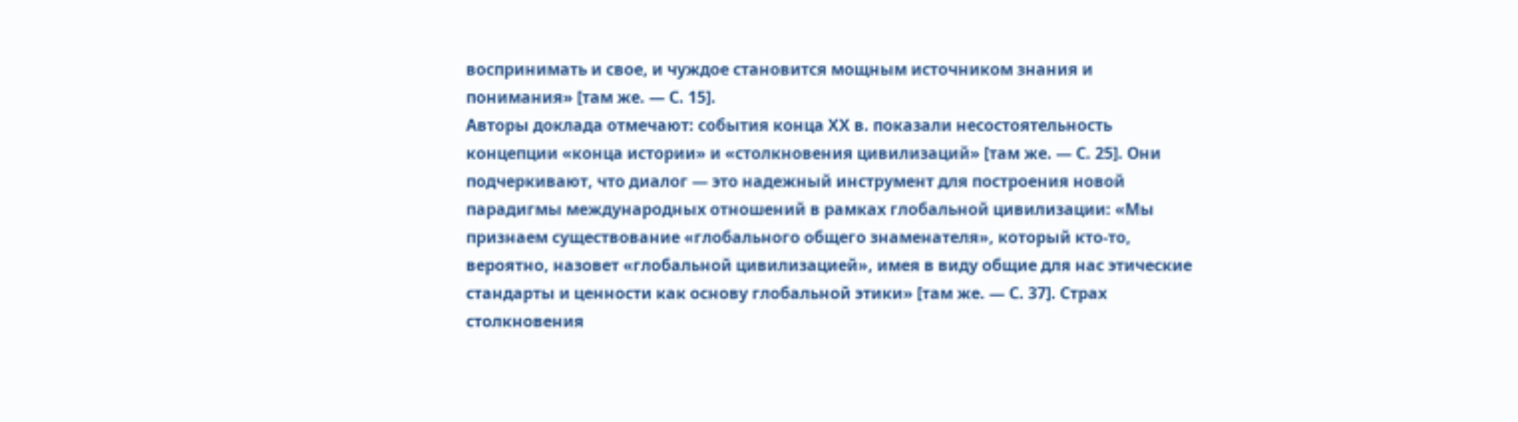воспринимать и свое, и чуждое становится мощным источником знания и понимания» [там же. — С. 15].
Авторы доклада отмечают: события конца ХХ в. показали несостоятельность концепции «конца истории» и «столкновения цивилизаций» [там же. — С. 25]. Они подчеркивают, что диалог — это надежный инструмент для построения новой парадигмы международных отношений в рамках глобальной цивилизации: «Мы признаем существование «глобального общего знаменателя», который кто-то, вероятно, назовет «глобальной цивилизацией», имея в виду общие для нас этические стандарты и ценности как основу глобальной этики» [там же. — С. 37]. Страх столкновения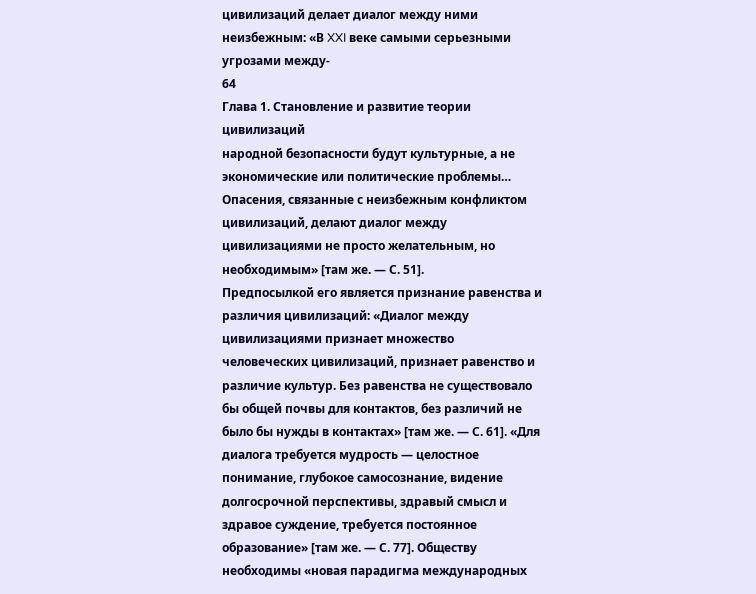цивилизаций делает диалог между ними неизбежным: «В XXI веке самыми серьезными угрозами между-
64
Глава 1. Становление и развитие теории цивилизаций
народной безопасности будут культурные, а не экономические или политические проблемы… Опасения, связанные с неизбежным конфликтом цивилизаций, делают диалог между цивилизациями не просто желательным, но необходимым» [там же. — С. 51].
Предпосылкой его является признание равенства и различия цивилизаций: «Диалог между цивилизациями признает множество человеческих цивилизаций, признает равенство и различие культур. Без равенства не существовало бы общей почвы для контактов, без различий не было бы нужды в контактах» [там же. — С. 61]. «Для диалога требуется мудрость — целостное понимание, глубокое самосознание, видение долгосрочной перспективы, здравый смысл и здравое суждение, требуется постоянное образование» [там же. — С. 77]. Обществу необходимы «новая парадигма международных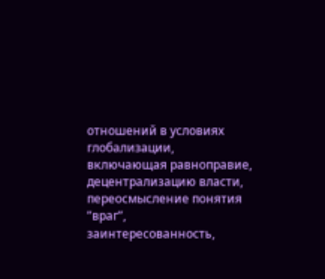отношений в условиях глобализации, включающая равноправие, децентрализацию власти, переосмысление понятия ”враг”, заинтересованность,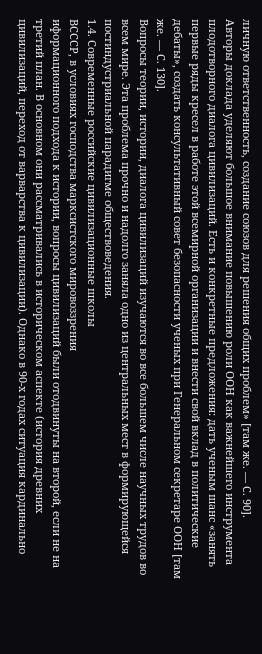личную ответственность, создание союзов для решения общих проблем» [там же. — С. 90].
Авторы доклада уделяют большое внимание повышению роли ООН как важнейшего инструмента плодотворного диалога цивилизаций. Есть и конкретные предложения: дать ученым шанс «занять первые ряды кресел в работе этой всемирной организации и внести свой вклад в политические дебаты», создать консультативный совет безопасности ученых при Генеральном секретаре ООН [там же. — С. 130].
Вопросы теории, истории, диалога цивилизаций изучаются во все большем числе научных трудов во всем мире. Эта проблема прочно и надолго заняла одно из центральных мест в формирующейся постиндустриальной парадигме обществоведения.
1.4. Современные российские цивилизационные школы
ВСССР, в условиях господства марксистского мировоззрения
иформационного подхода к истории, вопросы цивилизаций были отодвинуты на второй, если не на третий план. В основном они рассматривались в историческом аспекте (история древних цивилизаций, переход от варварства к цивилизации). Однако в 90-х годах ситуация кардинально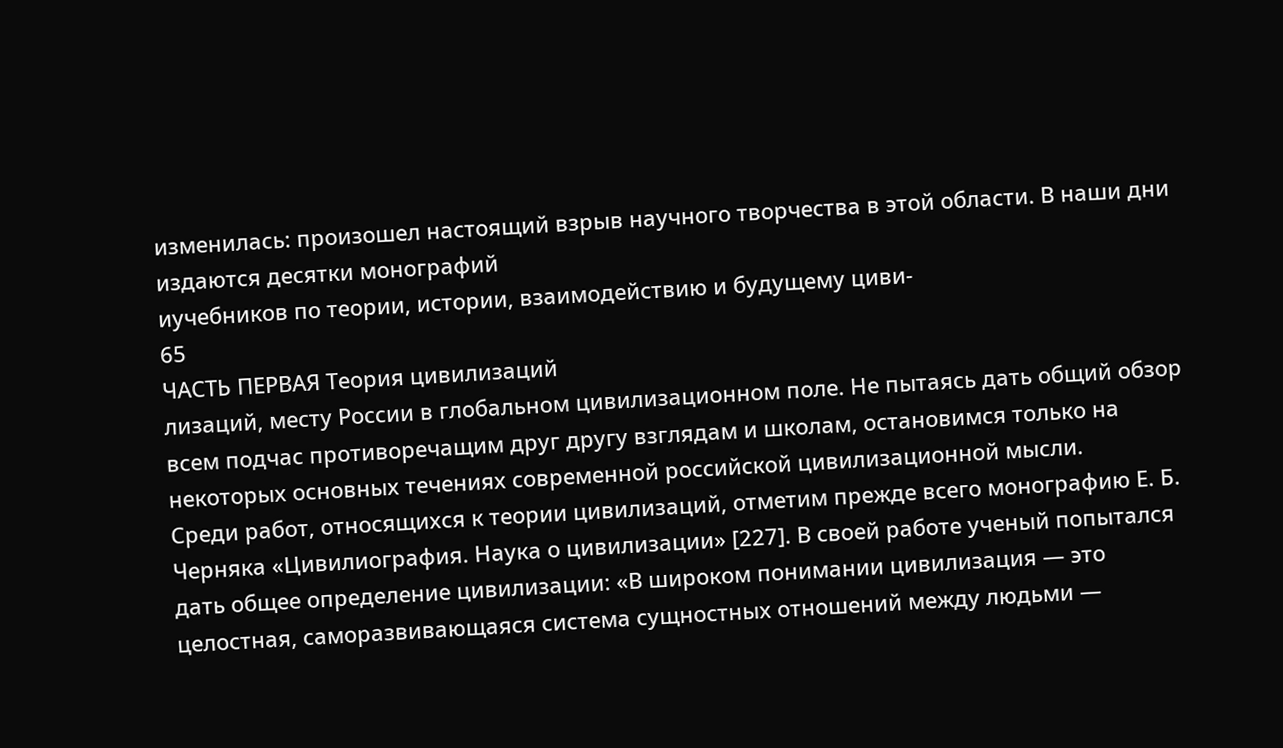изменилась: произошел настоящий взрыв научного творчества в этой области. В наши дни издаются десятки монографий
иучебников по теории, истории, взаимодействию и будущему циви-
65
ЧАСТЬ ПЕРВАЯ Теория цивилизаций
лизаций, месту России в глобальном цивилизационном поле. Не пытаясь дать общий обзор всем подчас противоречащим друг другу взглядам и школам, остановимся только на некоторых основных течениях современной российской цивилизационной мысли.
Среди работ, относящихся к теории цивилизаций, отметим прежде всего монографию Е. Б. Черняка «Цивилиография. Наука о цивилизации» [227]. В своей работе ученый попытался дать общее определение цивилизации: «В широком понимании цивилизация — это целостная, саморазвивающаяся система сущностных отношений между людьми —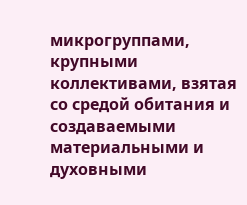микрогруппами, крупными коллективами, взятая со средой обитания и создаваемыми материальными и духовными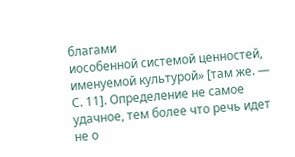благами
иособенной системой ценностей, именуемой культурой» [там же. — С. 11]. Определение не самое удачное, тем более что речь идет не о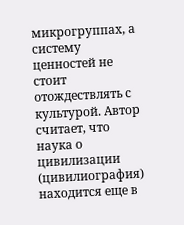микрогруппах, а систему ценностей не стоит отождествлять с культурой. Автор считает, что наука о цивилизации (цивилиография) находится еще в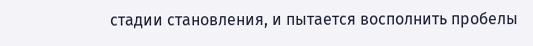стадии становления, и пытается восполнить пробелы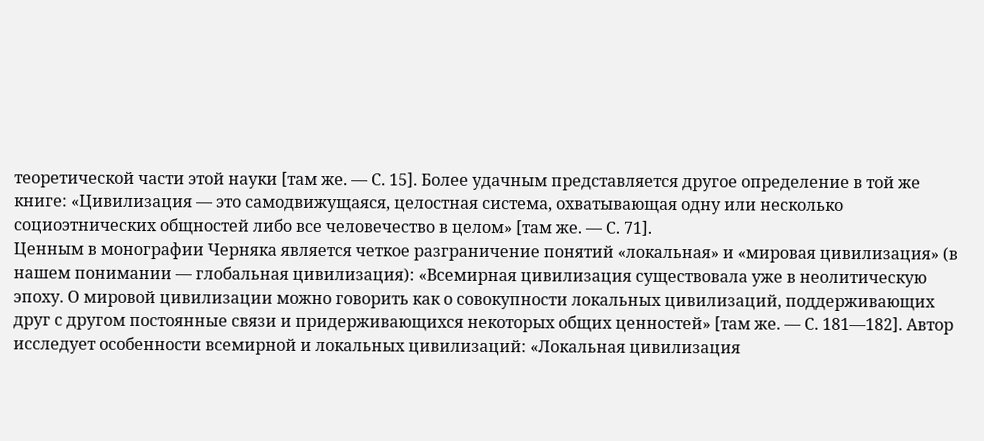теоретической части этой науки [там же. — С. 15]. Более удачным представляется другое определение в той же книге: «Цивилизация — это самодвижущаяся, целостная система, охватывающая одну или несколько социоэтнических общностей либо все человечество в целом» [там же. — С. 71].
Ценным в монографии Черняка является четкое разграничение понятий «локальная» и «мировая цивилизация» (в нашем понимании — глобальная цивилизация): «Всемирная цивилизация существовала уже в неолитическую эпоху. О мировой цивилизации можно говорить как о совокупности локальных цивилизаций, поддерживающих друг с другом постоянные связи и придерживающихся некоторых общих ценностей» [там же. — С. 181—182]. Автор исследует особенности всемирной и локальных цивилизаций: «Локальная цивилизация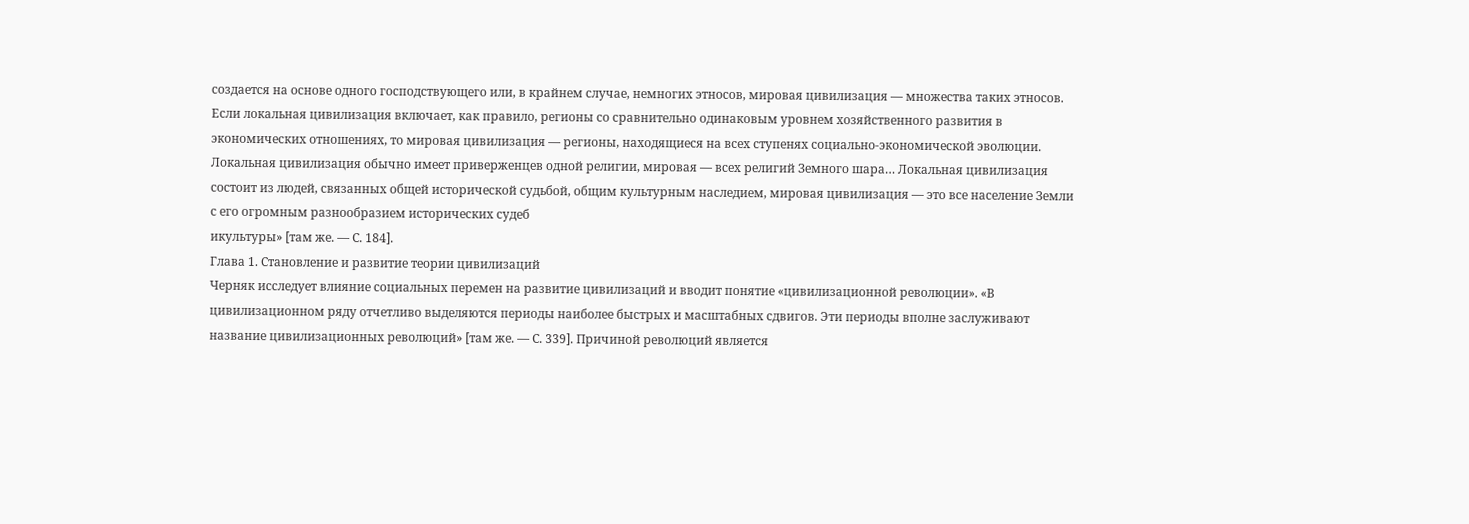создается на основе одного господствующего или, в крайнем случае, немногих этносов, мировая цивилизация — множества таких этносов. Если локальная цивилизация включает, как правило, регионы со сравнительно одинаковым уровнем хозяйственного развития в экономических отношениях, то мировая цивилизация — регионы, находящиеся на всех ступенях социально-экономической эволюции. Локальная цивилизация обычно имеет приверженцев одной религии, мировая — всех религий Земного шара… Локальная цивилизация состоит из людей, связанных общей исторической судьбой, общим культурным наследием, мировая цивилизация — это все население Земли с его огромным разнообразием исторических судеб
икультуры» [там же. — С. 184].
Глава 1. Становление и развитие теории цивилизаций
Черняк исследует влияние социальных перемен на развитие цивилизаций и вводит понятие «цивилизационной революции». «В цивилизационном ряду отчетливо выделяются периоды наиболее быстрых и масштабных сдвигов. Эти периоды вполне заслуживают название цивилизационных революций» [там же. — С. 339]. Причиной революций является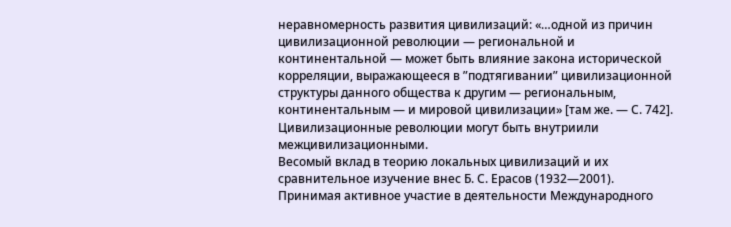неравномерность развития цивилизаций: «…одной из причин цивилизационной революции — региональной и континентальной — может быть влияние закона исторической корреляции, выражающееся в ”подтягивании” цивилизационной структуры данного общества к другим — региональным, континентальным — и мировой цивилизации» [там же. — С. 742]. Цивилизационные революции могут быть внутриили межцивилизационными.
Весомый вклад в теорию локальных цивилизаций и их сравнительное изучение внес Б. С. Ерасов (1932—2001). Принимая активное участие в деятельности Международного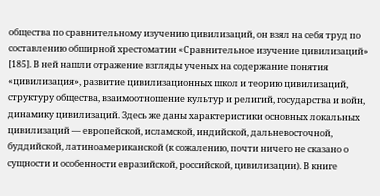общества по сравнительному изучению цивилизаций, он взял на себя труд по составлению обширной хрестоматии «Сравнительное изучение цивилизаций» [185]. В ней нашли отражение взгляды ученых на содержание понятия «цивилизация», развитие цивилизационных школ и теорию цивилизаций, структуру общества, взаимоотношение культур и религий, государства и войн, динамику цивилизаций. Здесь же даны характеристики основных локальных цивилизаций — европейской, исламской, индийской, дальневосточной, буддийской, латиноамериканской (к сожалению, почти ничего не сказано о сущности и особенности евразийской, российской, цивилизации). В книге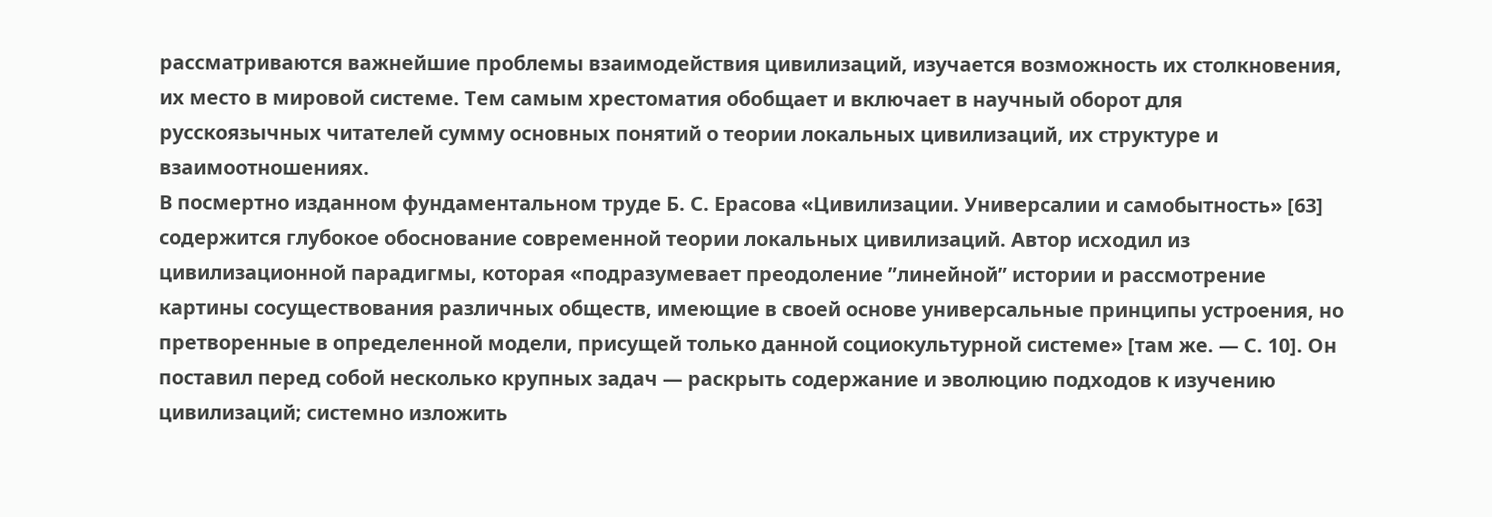рассматриваются важнейшие проблемы взаимодействия цивилизаций, изучается возможность их столкновения, их место в мировой системе. Тем самым хрестоматия обобщает и включает в научный оборот для русскоязычных читателей сумму основных понятий о теории локальных цивилизаций, их структуре и взаимоотношениях.
В посмертно изданном фундаментальном труде Б. С. Ерасова «Цивилизации. Универсалии и самобытность» [63] содержится глубокое обоснование современной теории локальных цивилизаций. Автор исходил из цивилизационной парадигмы, которая «подразумевает преодоление ”линейной” истории и рассмотрение картины сосуществования различных обществ, имеющие в своей основе универсальные принципы устроения, но претворенные в определенной модели, присущей только данной социокультурной системе» [там же. — С. 10]. Он поставил перед собой несколько крупных задач — раскрыть содержание и эволюцию подходов к изучению цивилизаций; системно изложить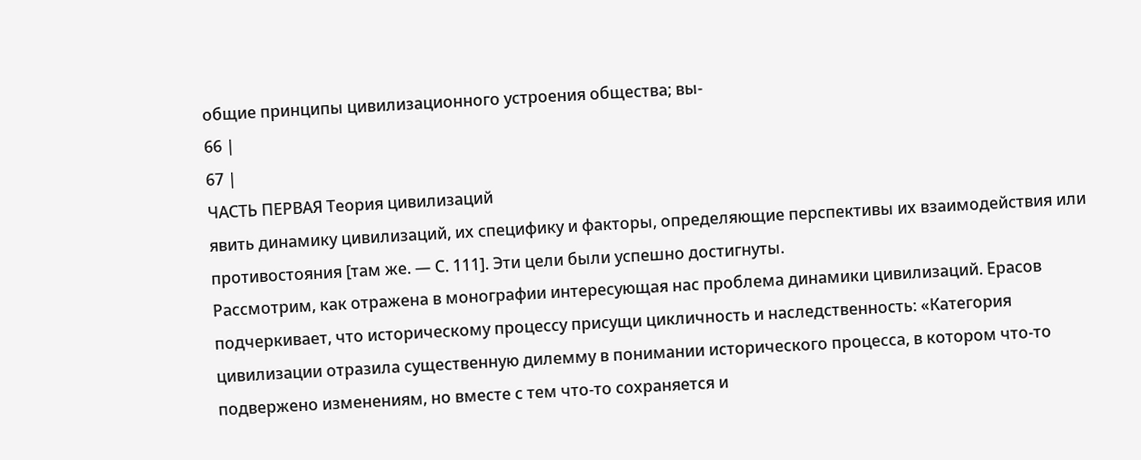общие принципы цивилизационного устроения общества; вы-
66 |
67 |
ЧАСТЬ ПЕРВАЯ Теория цивилизаций
явить динамику цивилизаций, их специфику и факторы, определяющие перспективы их взаимодействия или противостояния [там же. — С. 111]. Эти цели были успешно достигнуты.
Рассмотрим, как отражена в монографии интересующая нас проблема динамики цивилизаций. Ерасов подчеркивает, что историческому процессу присущи цикличность и наследственность: «Категория цивилизации отразила существенную дилемму в понимании исторического процесса, в котором что-то подвержено изменениям, но вместе с тем что-то сохраняется и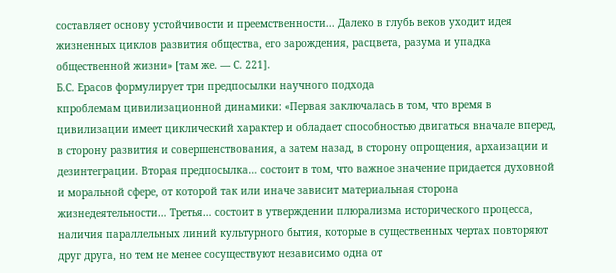составляет основу устойчивости и преемственности... Далеко в глубь веков уходит идея жизненных циклов развития общества, его зарождения, расцвета, разума и упадка общественной жизни» [там же. — С. 221].
Б.С. Ерасов формулирует три предпосылки научного подхода
кпроблемам цивилизационной динамики: «Первая заключалась в том, что время в цивилизации имеет циклический характер и обладает способностью двигаться вначале вперед, в сторону развития и совершенствования, а затем назад, в сторону опрощения, архаизации и дезинтеграции. Вторая предпосылка… состоит в том, что важное значение придается духовной и моральной сфере, от которой так или иначе зависит материальная сторона жизнедеятельности… Третья… состоит в утверждении плюрализма исторического процесса, наличия параллельных линий культурного бытия, которые в существенных чертах повторяют друг друга, но тем не менее сосуществуют независимо одна от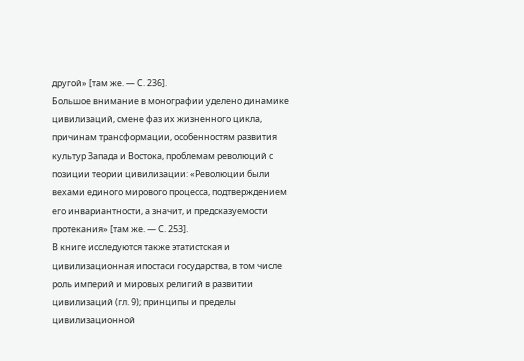другой» [там же. — С. 236].
Большое внимание в монографии уделено динамике цивилизаций, смене фаз их жизненного цикла, причинам трансформации, особенностям развития культур Запада и Востока, проблемам революций с позиции теории цивилизации: «Революции были вехами единого мирового процесса, подтверждением его инвариантности, а значит, и предсказуемости протекания» [там же. — С. 253].
В книге исследуются также этатистская и цивилизационная ипостаси государства, в том числе роль империй и мировых религий в развитии цивилизаций (гл. 9); принципы и пределы цивилизационной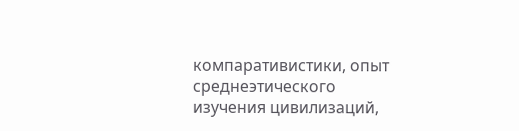компаративистики, опыт среднеэтического изучения цивилизаций,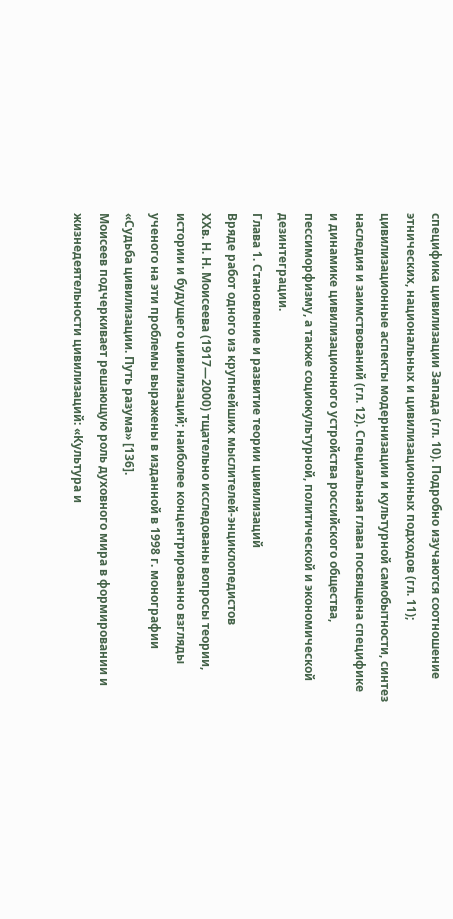специфика цивилизации Запада (гл. 10). Подробно изучаются соотношение этнических, национальных и цивилизационных подходов (гл. 11); цивилизационные аспекты модернизации и культурной самобытности, синтез наследия и заимствований (гл. 12). Специальная глава посвящена специфике и динамике цивилизационного устройства российского общества, пессиморфизму, а также социокультурной, политической и экономической дезинтеграции.
Глава 1. Становление и развитие теории цивилизаций
Вряде работ одного из крупнейших мыслителей-энциклопедистов
ХХв. Н. Н. Моисеева (1917—2000) тщательно исследованы вопросы теории, истории и будущего цивилизаций; наиболее концентрированно взгляды ученого на эти проблемы выражены в изданной в 1998 г. монографии «Судьба цивилизации. Путь разума» [136].
Моисеев подчеркивает решающую роль духовного мира в формировании и жизнедеятельности цивилизаций: «Культура и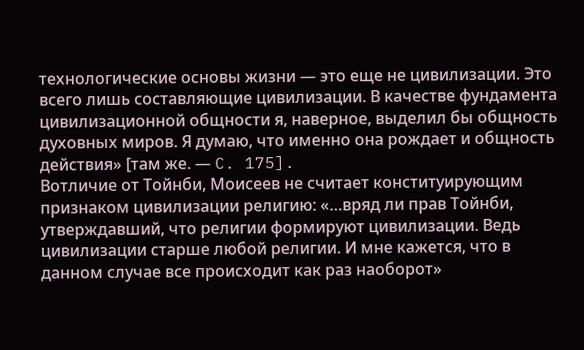технологические основы жизни — это еще не цивилизации. Это всего лишь составляющие цивилизации. В качестве фундамента цивилизационной общности я, наверное, выделил бы общность духовных миров. Я думаю, что именно она рождает и общность действия» [там же. — C. 175].
Вотличие от Тойнби, Моисеев не считает конституирующим признаком цивилизации религию: «…вряд ли прав Тойнби, утверждавший, что религии формируют цивилизации. Ведь цивилизации старше любой религии. И мне кажется, что в данном случае все происходит как раз наоборот»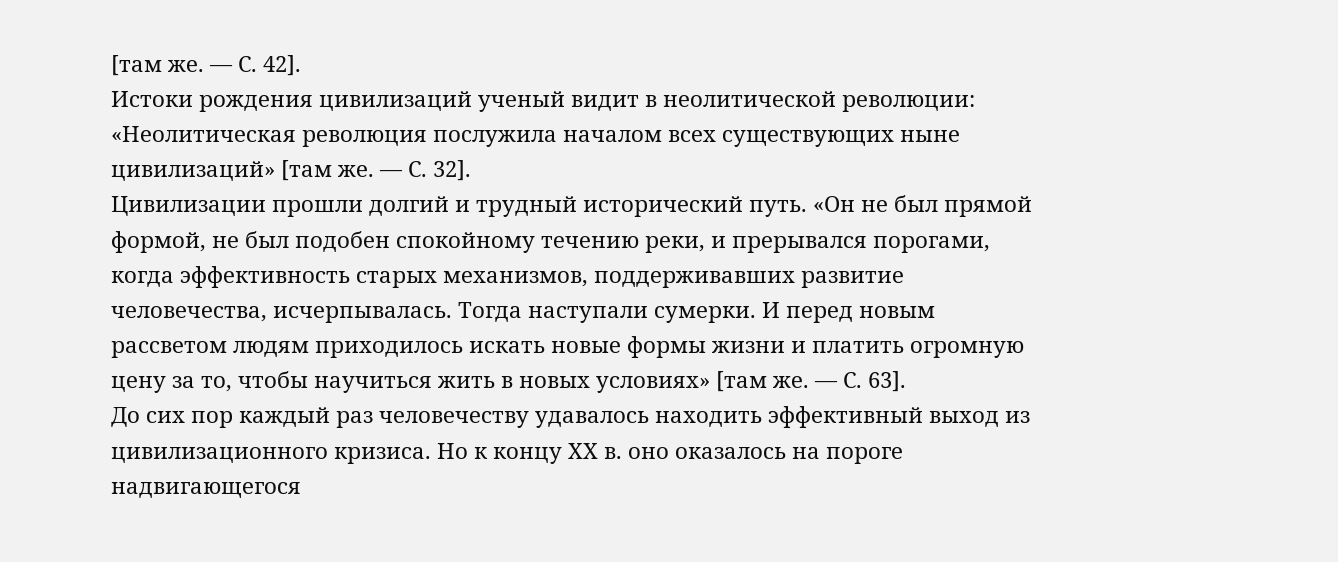[там же. — С. 42].
Истоки рождения цивилизаций ученый видит в неолитической революции: «Неолитическая революция послужила началом всех существующих ныне цивилизаций» [там же. — С. 32].
Цивилизации прошли долгий и трудный исторический путь. «Он не был прямой формой, не был подобен спокойному течению реки, и прерывался порогами, когда эффективность старых механизмов, поддерживавших развитие человечества, исчерпывалась. Тогда наступали сумерки. И перед новым рассветом людям приходилось искать новые формы жизни и платить огромную цену за то, чтобы научиться жить в новых условиях» [там же. — С. 63].
До сих пор каждый раз человечеству удавалось находить эффективный выход из цивилизационного кризиса. Но к концу ХХ в. оно оказалось на пороге надвигающегося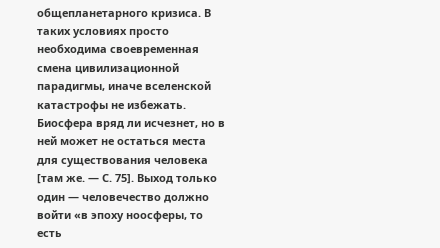общепланетарного кризиса. В таких условиях просто необходима своевременная смена цивилизационной парадигмы, иначе вселенской катастрофы не избежать. Биосфера вряд ли исчезнет, но в ней может не остаться места для существования человека [там же. — С. 75]. Выход только один — человечество должно войти «в эпоху ноосферы, то есть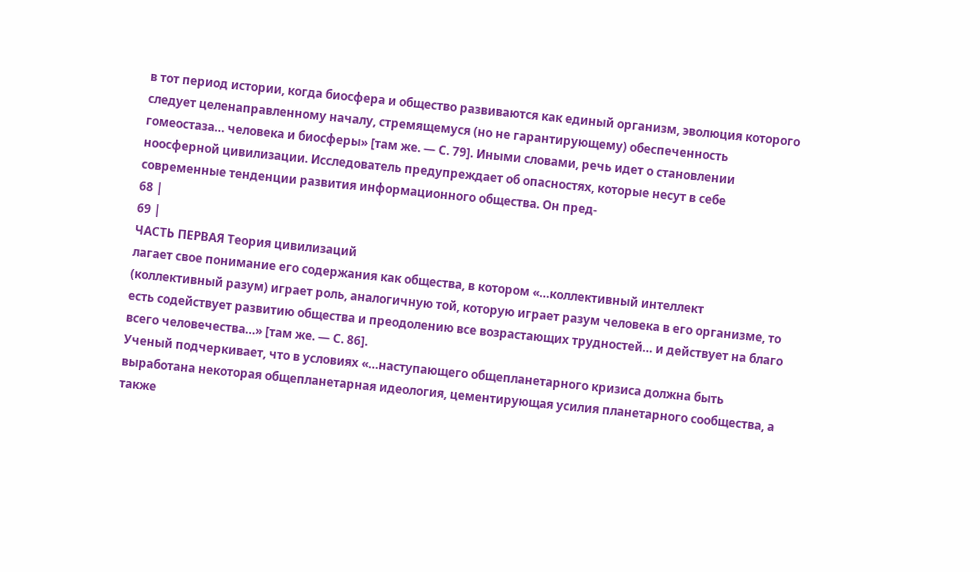в тот период истории, когда биосфера и общество развиваются как единый организм, эволюция которого следует целенаправленному началу, стремящемуся (но не гарантирующему) обеспеченность гомеостаза… человека и биосферы» [там же. — С. 79]. Иными словами, речь идет о становлении ноосферной цивилизации. Исследователь предупреждает об опасностях, которые несут в себе современные тенденции развития информационного общества. Он пред-
68 |
69 |
ЧАСТЬ ПЕРВАЯ Теория цивилизаций
лагает свое понимание его содержания как общества, в котором «…коллективный интеллект (коллективный разум) играет роль, аналогичную той, которую играет разум человека в его организме, то есть содействует развитию общества и преодолению все возрастающих трудностей… и действует на благо всего человечества…» [там же. — С. 86].
Ученый подчеркивает, что в условиях «…наступающего общепланетарного кризиса должна быть выработана некоторая общепланетарная идеология, цементирующая усилия планетарного сообщества, а также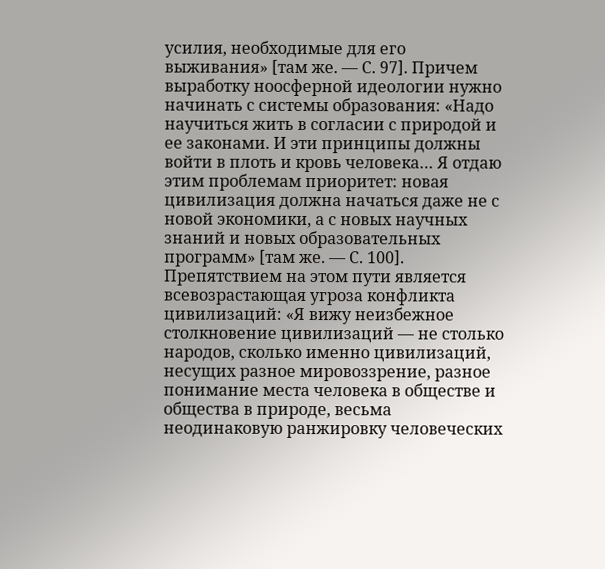усилия, необходимые для его выживания» [там же. — С. 97]. Причем выработку ноосферной идеологии нужно начинать с системы образования: «Надо научиться жить в согласии с природой и ее законами. И эти принципы должны войти в плоть и кровь человека… Я отдаю этим проблемам приоритет: новая цивилизация должна начаться даже не с новой экономики, а с новых научных знаний и новых образовательных программ» [там же. — С. 100].
Препятствием на этом пути является всевозрастающая угроза конфликта цивилизаций: «Я вижу неизбежное столкновение цивилизаций — не столько народов, сколько именно цивилизаций, несущих разное мировоззрение, разное понимание места человека в обществе и общества в природе, весьма неодинаковую ранжировку человеческих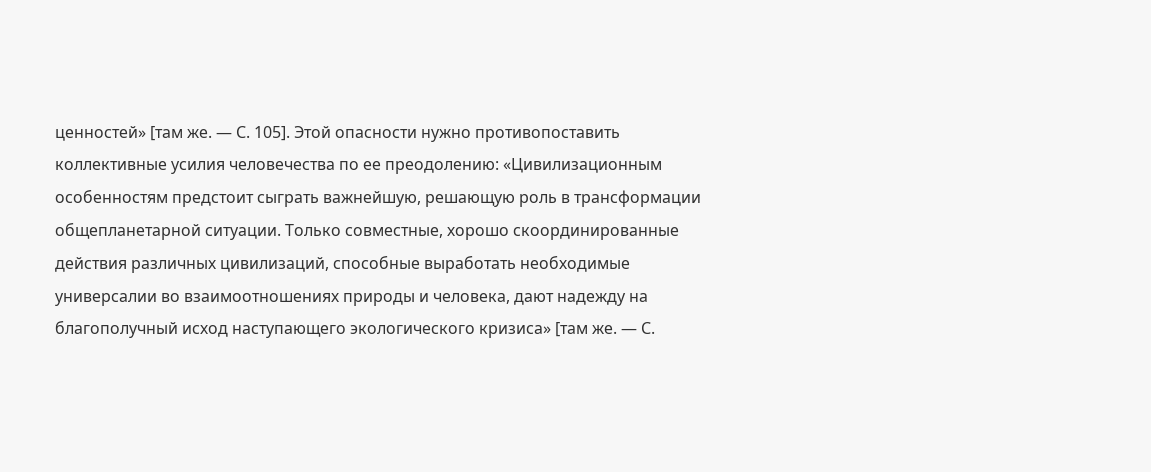ценностей» [там же. — С. 105]. Этой опасности нужно противопоставить коллективные усилия человечества по ее преодолению: «Цивилизационным особенностям предстоит сыграть важнейшую, решающую роль в трансформации общепланетарной ситуации. Только совместные, хорошо скоординированные действия различных цивилизаций, способные выработать необходимые универсалии во взаимоотношениях природы и человека, дают надежду на благополучный исход наступающего экологического кризиса» [там же. — С.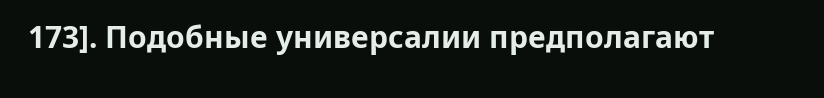173]. Подобные универсалии предполагают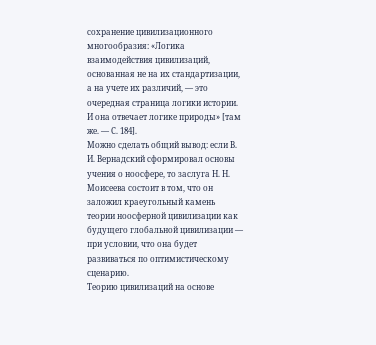сохранение цивилизационного многообразия: «Логика взаимодействия цивилизаций, основанная не на их стандартизации, а на учете их различий, — это очередная страница логики истории. И она отвечает логике природы» [там же. — С. 184].
Можно сделать общий вывод: если В. И. Вернадский сформировал основы учения о ноосфере, то заслуга Н. Н. Моисеева состоит в том, что он заложил краеугольный камень теории ноосферной цивилизации как будущего глобальной цивилизации — при условии, что она будет развиваться по оптимистическому сценарию.
Теорию цивилизаций на основе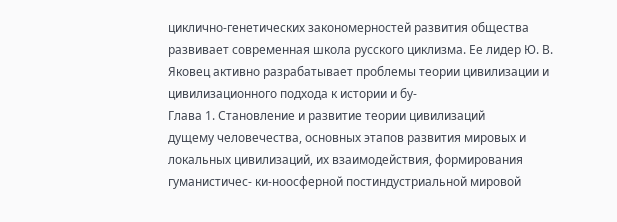циклично-генетических закономерностей развития общества развивает современная школа русского циклизма. Ее лидер Ю. В. Яковец активно разрабатывает проблемы теории цивилизации и цивилизационного подхода к истории и бу-
Глава 1. Становление и развитие теории цивилизаций
дущему человечества, основных этапов развития мировых и локальных цивилизаций, их взаимодействия, формирования гуманистичес- ки-ноосферной постиндустриальной мировой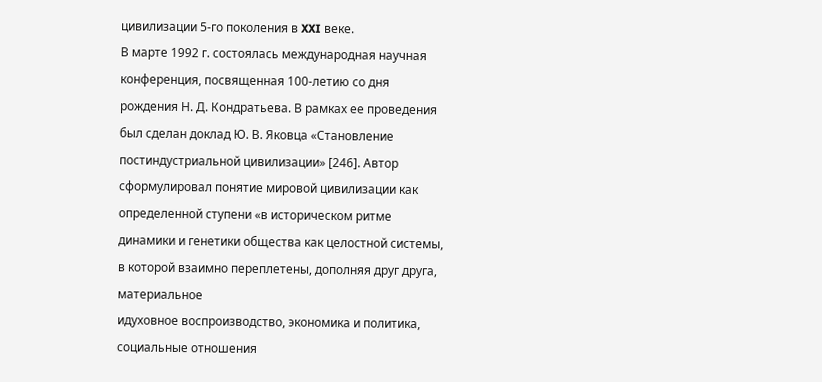цивилизации 5-го поколения в XXI веке.
В марте 1992 г. состоялась международная научная конференция, посвященная 100-летию со дня рождения Н. Д. Кондратьева. В рамках ее проведения был сделан доклад Ю. В. Яковца «Становление постиндустриальной цивилизации» [246]. Автор сформулировал понятие мировой цивилизации как определенной ступени «в историческом ритме динамики и генетики общества как целостной системы, в которой взаимно переплетены, дополняя друг друга, материальное
идуховное воспроизводство, экономика и политика, социальные отношения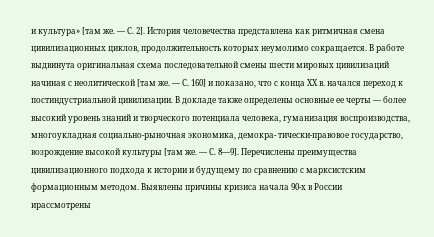и культура» [там же. — С. 2]. История человечества представлена как ритмичная смена цивилизационных циклов, продолжительность которых неумолимо сокращается. В работе выдвинута оригинальная схема последовательной смены шести мировых цивилизаций начиная с неолитической [там же. — С. 160] и показано, что с конца ХХ в. начался переход к постиндустриальной цивилизации. В докладе также определены основные ее черты — более высокий уровень знаний и творческого потенциала человека, гуманизация воспроизводства, многоукладная социально-рыночная экономика, демокра- тически-правовое государство, возрождение высокой культуры [там же. — С. 8—9]. Перечислены преимущества цивилизационного подхода к истории и будущему по сравнению с марксистским формационным методом. Выявлены причины кризиса начала 90-х в России
ирассмотрены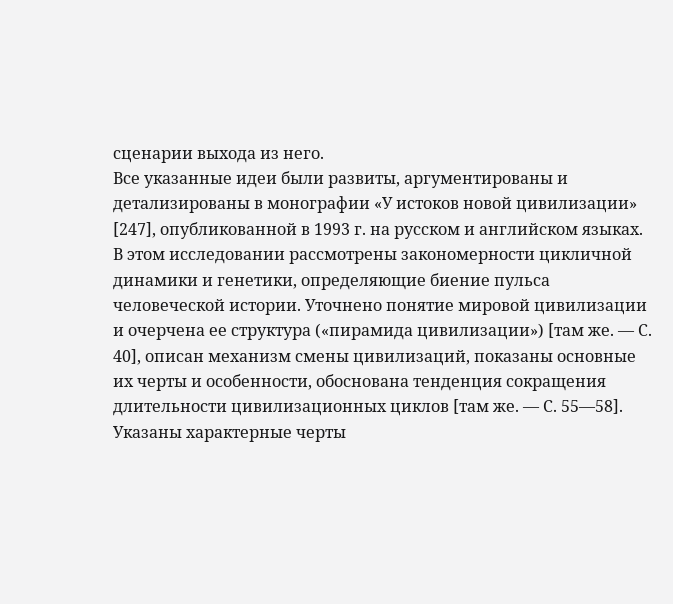сценарии выхода из него.
Все указанные идеи были развиты, аргументированы и детализированы в монографии «У истоков новой цивилизации» [247], опубликованной в 1993 г. на русском и английском языках.
В этом исследовании рассмотрены закономерности цикличной динамики и генетики, определяющие биение пульса человеческой истории. Уточнено понятие мировой цивилизации и очерчена ее структура («пирамида цивилизации») [там же. — С. 40], описан механизм смены цивилизаций, показаны основные их черты и особенности, обоснована тенденция сокращения длительности цивилизационных циклов [там же. — С. 55—58]. Указаны характерные черты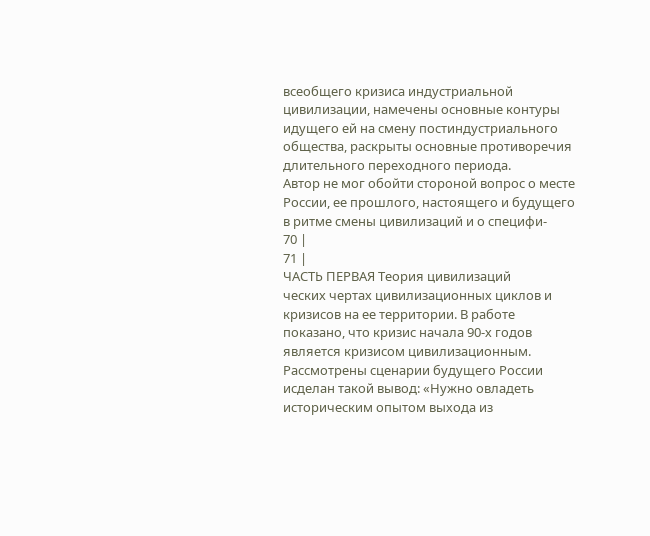всеобщего кризиса индустриальной цивилизации, намечены основные контуры идущего ей на смену постиндустриального общества, раскрыты основные противоречия длительного переходного периода.
Автор не мог обойти стороной вопрос о месте России, ее прошлого, настоящего и будущего в ритме смены цивилизаций и о специфи-
70 |
71 |
ЧАСТЬ ПЕРВАЯ Теория цивилизаций
ческих чертах цивилизационных циклов и кризисов на ее территории. В работе показано, что кризис начала 90-х годов является кризисом цивилизационным. Рассмотрены сценарии будущего России
исделан такой вывод: «Нужно овладеть историческим опытом выхода из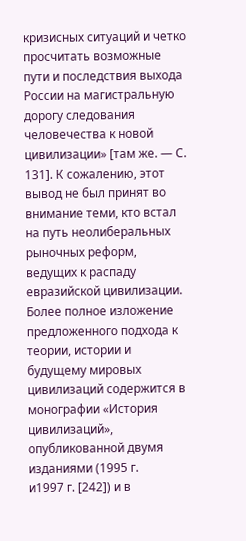кризисных ситуаций и четко просчитать возможные пути и последствия выхода России на магистральную дорогу следования человечества к новой цивилизации» [там же. — С. 131]. К сожалению, этот вывод не был принят во внимание теми, кто встал на путь неолиберальных рыночных реформ, ведущих к распаду евразийской цивилизации.
Более полное изложение предложенного подхода к теории, истории и будущему мировых цивилизаций содержится в монографии «История цивилизаций», опубликованной двумя изданиями (1995 г.
и1997 г. [242]) и в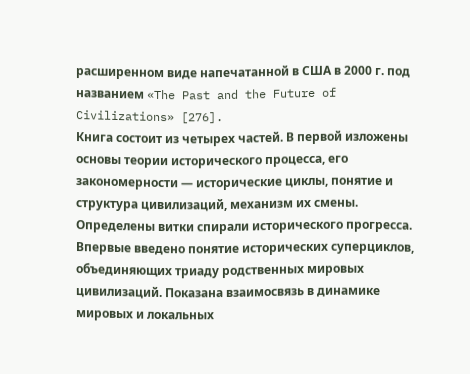расширенном виде напечатанной в США в 2000 г. под названием «The Past and the Future of Civilizations» [276].
Книга состоит из четырех частей. В первой изложены основы теории исторического процесса, его закономерности — исторические циклы, понятие и структура цивилизаций, механизм их смены. Определены витки спирали исторического прогресса. Впервые введено понятие исторических суперциклов, объединяющих триаду родственных мировых цивилизаций. Показана взаимосвязь в динамике мировых и локальных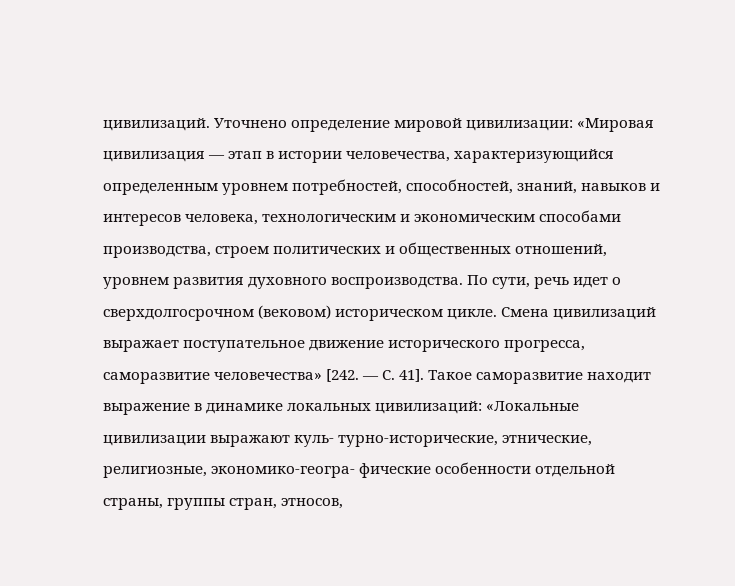цивилизаций. Уточнено определение мировой цивилизации: «Мировая цивилизация — этап в истории человечества, характеризующийся определенным уровнем потребностей, способностей, знаний, навыков и интересов человека, технологическим и экономическим способами производства, строем политических и общественных отношений, уровнем развития духовного воспроизводства. По сути, речь идет о сверхдолгосрочном (вековом) историческом цикле. Смена цивилизаций выражает поступательное движение исторического прогресса, саморазвитие человечества» [242. — С. 41]. Такое саморазвитие находит выражение в динамике локальных цивилизаций: «Локальные цивилизации выражают куль- турно-исторические, этнические, религиозные, экономико-геогра- фические особенности отдельной страны, группы стран, этносов,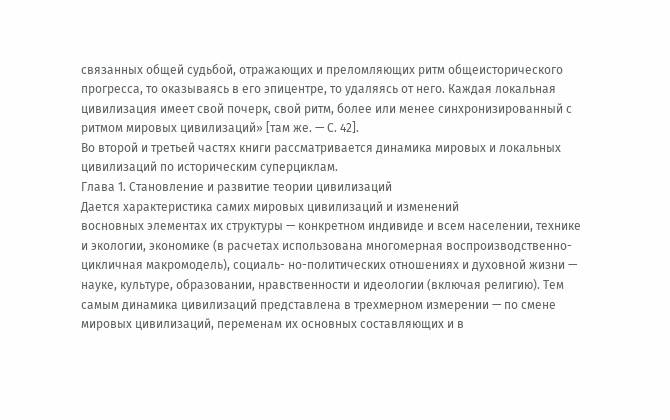связанных общей судьбой, отражающих и преломляющих ритм общеисторического прогресса, то оказываясь в его эпицентре, то удаляясь от него. Каждая локальная цивилизация имеет свой почерк, свой ритм, более или менее синхронизированный с ритмом мировых цивилизаций» [там же. — С. 42].
Во второй и третьей частях книги рассматривается динамика мировых и локальных цивилизаций по историческим суперциклам.
Глава 1. Становление и развитие теории цивилизаций
Дается характеристика самих мировых цивилизаций и изменений
восновных элементах их структуры — конкретном индивиде и всем населении, технике и экологии, экономике (в расчетах использована многомерная воспроизводственно-цикличная макромодель), социаль- но-политических отношениях и духовной жизни — науке, культуре, образовании, нравственности и идеологии (включая религию). Тем самым динамика цивилизаций представлена в трехмерном измерении — по смене мировых цивилизаций, переменам их основных составляющих и в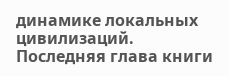динамике локальных цивилизаций.
Последняя глава книги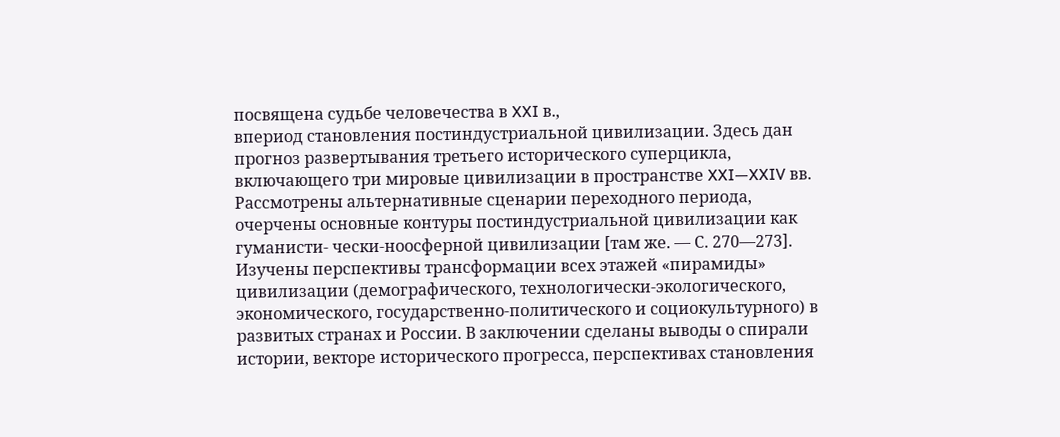посвящена судьбе человечества в XXI в.,
впериод становления постиндустриальной цивилизации. Здесь дан прогноз развертывания третьего исторического суперцикла, включающего три мировые цивилизации в пространстве XXI—XXIV вв. Рассмотрены альтернативные сценарии переходного периода, очерчены основные контуры постиндустриальной цивилизации как гуманисти- чески-ноосферной цивилизации [там же. — С. 270—273]. Изучены перспективы трансформации всех этажей «пирамиды» цивилизации (демографического, технологически-экологического, экономического, государственно-политического и социокультурного) в развитых странах и России. В заключении сделаны выводы о спирали истории, векторе исторического прогресса, перспективах становления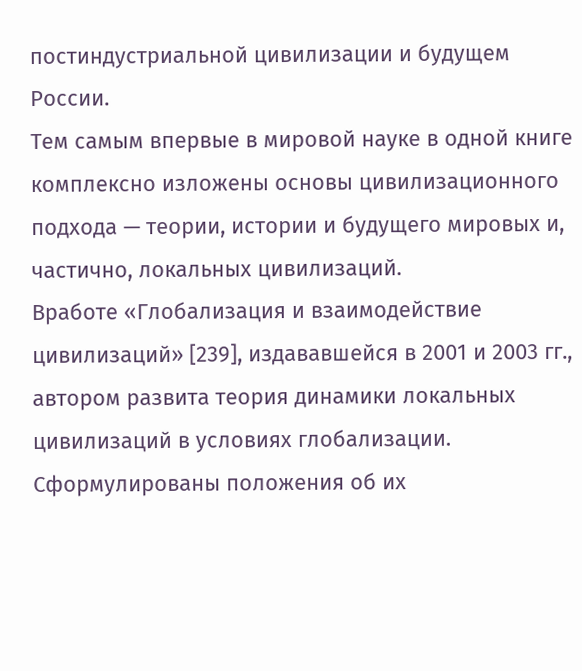постиндустриальной цивилизации и будущем России.
Тем самым впервые в мировой науке в одной книге комплексно изложены основы цивилизационного подхода — теории, истории и будущего мировых и, частично, локальных цивилизаций.
Вработе «Глобализация и взаимодействие цивилизаций» [239], издававшейся в 2001 и 2003 гг., автором развита теория динамики локальных цивилизаций в условиях глобализации. Сформулированы положения об их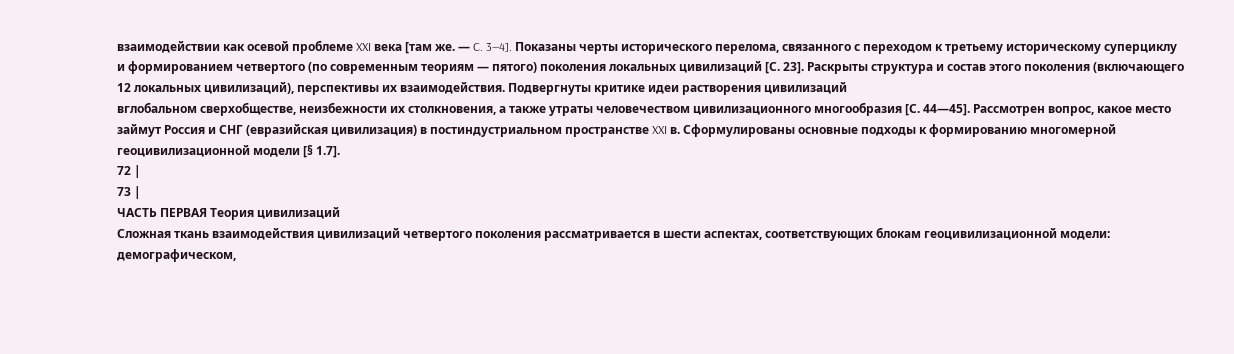взаимодействии как осевой проблеме XXI века [там же. — C. 3—4]. Показаны черты исторического перелома, связанного с переходом к третьему историческому суперциклу и формированием четвертого (по современным теориям — пятого) поколения локальных цивилизаций [С. 23]. Раскрыты структура и состав этого поколения (включающего 12 локальных цивилизаций), перспективы их взаимодействия. Подвергнуты критике идеи растворения цивилизаций
вглобальном сверхобществе, неизбежности их столкновения, а также утраты человечеством цивилизационного многообразия [С. 44—45]. Рассмотрен вопрос, какое место займут Россия и СНГ (евразийская цивилизация) в постиндустриальном пространстве XXI в. Сформулированы основные подходы к формированию многомерной геоцивилизационной модели [§ 1.7].
72 |
73 |
ЧАСТЬ ПЕРВАЯ Теория цивилизаций
Сложная ткань взаимодействия цивилизаций четвертого поколения рассматривается в шести аспектах, соответствующих блокам геоцивилизационной модели: демографическом,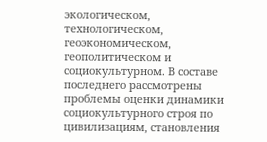экологическом, технологическом, геоэкономическом, геополитическом и социокультурном. В составе последнего рассмотрены проблемы оценки динамики социокультурного строя по цивилизациям, становления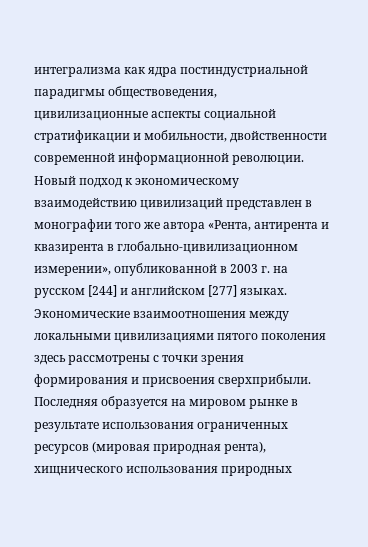интегрализма как ядра постиндустриальной парадигмы обществоведения, цивилизационные аспекты социальной стратификации и мобильности, двойственности современной информационной революции.
Новый подход к экономическому взаимодействию цивилизаций представлен в монографии того же автора «Рента, антирента и квазирента в глобально-цивилизационном измерении», опубликованной в 2003 г. на русском [244] и английском [277] языках. Экономические взаимоотношения между локальными цивилизациями пятого поколения здесь рассмотрены с точки зрения формирования и присвоения сверхприбыли. Последняя образуется на мировом рынке в результате использования ограниченных ресурсов (мировая природная рента), хищнического использования природных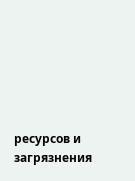ресурсов и загрязнения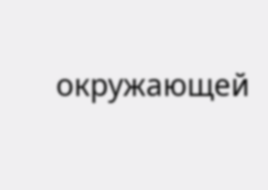окружающей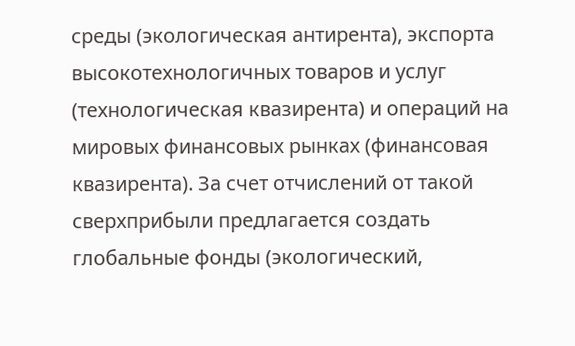среды (экологическая антирента), экспорта высокотехнологичных товаров и услуг (технологическая квазирента) и операций на мировых финансовых рынках (финансовая квазирента). За счет отчислений от такой сверхприбыли предлагается создать глобальные фонды (экологический,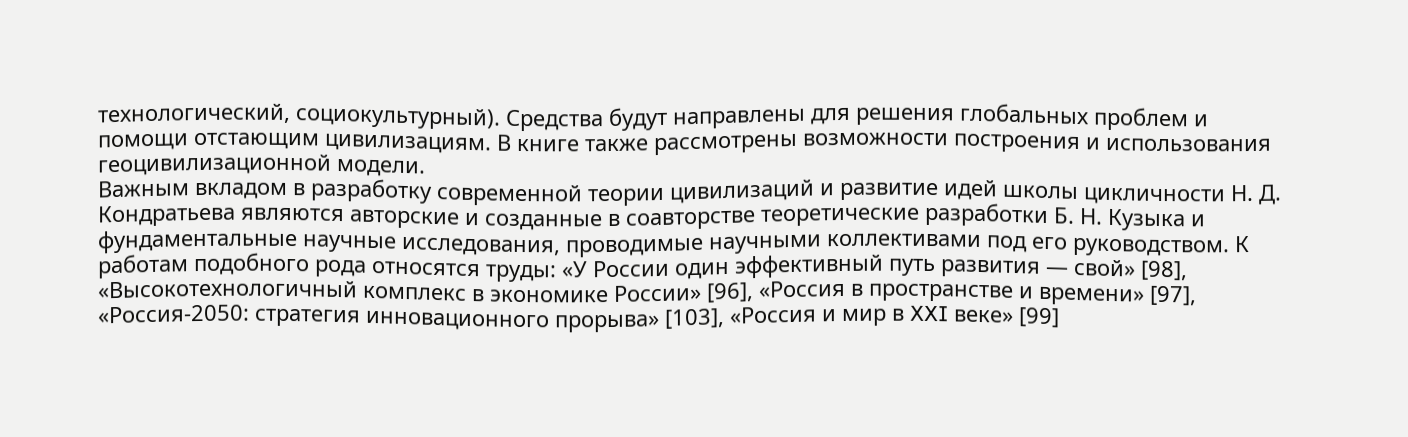технологический, социокультурный). Средства будут направлены для решения глобальных проблем и помощи отстающим цивилизациям. В книге также рассмотрены возможности построения и использования геоцивилизационной модели.
Важным вкладом в разработку современной теории цивилизаций и развитие идей школы цикличности Н. Д. Кондратьева являются авторские и созданные в соавторстве теоретические разработки Б. Н. Кузыка и фундаментальные научные исследования, проводимые научными коллективами под его руководством. К работам подобного рода относятся труды: «У России один эффективный путь развития — свой» [98], «Высокотехнологичный комплекс в экономике России» [96], «Россия в пространстве и времени» [97], «Россия-2050: стратегия инновационного прорыва» [103], «Россия и мир в XXI веке» [99]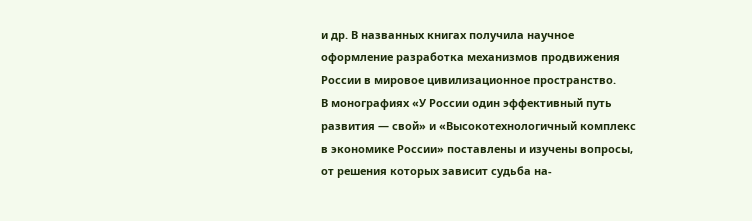и др. В названных книгах получила научное оформление разработка механизмов продвижения России в мировое цивилизационное пространство.
В монографиях «У России один эффективный путь развития — свой» и «Высокотехнологичный комплекс в экономике России» поставлены и изучены вопросы, от решения которых зависит судьба на-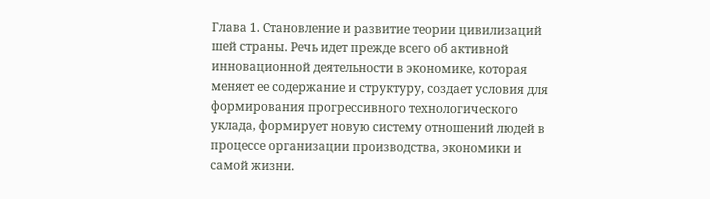Глава 1. Становление и развитие теории цивилизаций
шей страны. Речь идет прежде всего об активной инновационной деятельности в экономике, которая меняет ее содержание и структуру, создает условия для формирования прогрессивного технологического уклада, формирует новую систему отношений людей в процессе организации производства, экономики и самой жизни.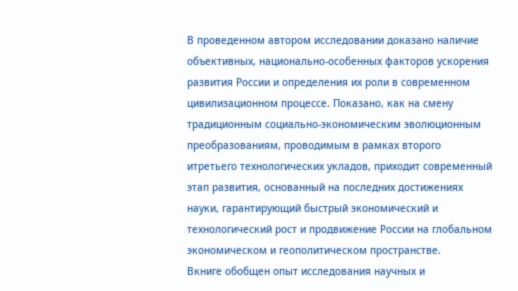В проведенном автором исследовании доказано наличие объективных, национально-особенных факторов ускорения развития России и определения их роли в современном цивилизационном процессе. Показано, как на смену традиционным социально-экономическим эволюционным преобразованиям, проводимым в рамках второго
итретьего технологических укладов, приходит современный этап развития, основанный на последних достижениях науки, гарантирующий быстрый экономический и технологический рост и продвижение России на глобальном экономическом и геополитическом пространстве.
Вкниге обобщен опыт исследования научных и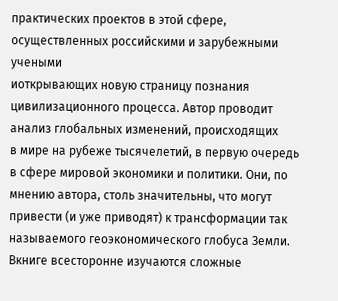практических проектов в этой сфере, осуществленных российскими и зарубежными учеными
иоткрывающих новую страницу познания цивилизационного процесса. Автор проводит анализ глобальных изменений, происходящих
в мире на рубеже тысячелетий, в первую очередь в сфере мировой экономики и политики. Они, по мнению автора, столь значительны, что могут привести (и уже приводят) к трансформации так называемого геоэкономического глобуса Земли.
Вкниге всесторонне изучаются сложные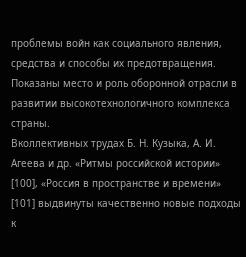проблемы войн как социального явления, средства и способы их предотвращения. Показаны место и роль оборонной отрасли в развитии высокотехнологичного комплекса страны.
Вколлективных трудах Б. Н. Кузыка, А. И. Агеева и др. «Ритмы российской истории» [100], «Россия в пространстве и времени» [101] выдвинуты качественно новые подходы к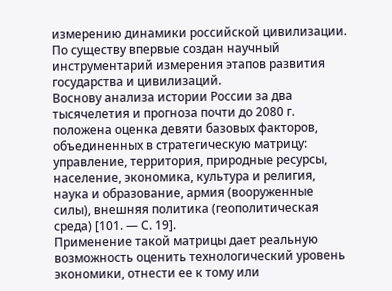измерению динамики российской цивилизации. По существу впервые создан научный инструментарий измерения этапов развития государства и цивилизаций.
Воснову анализа истории России за два тысячелетия и прогноза почти до 2080 г. положена оценка девяти базовых факторов, объединенных в стратегическую матрицу: управление, территория, природные ресурсы, население, экономика, культура и религия, наука и образование, армия (вооруженные силы), внешняя политика (геополитическая среда) [101. — С. 19].
Применение такой матрицы дает реальную возможность оценить технологический уровень экономики, отнести ее к тому или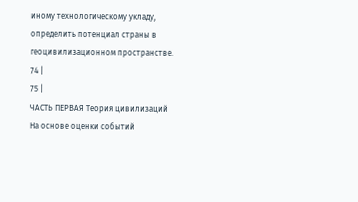иному технологическому укладу, определить потенциал страны в геоцивилизационном пространстве.
74 |
75 |
ЧАСТЬ ПЕРВАЯ Теория цивилизаций
На основе оценки событий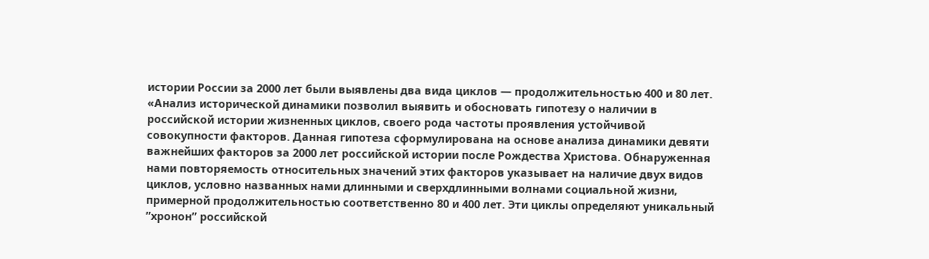истории России за 2000 лет были выявлены два вида циклов — продолжительностью 400 и 80 лет. «Анализ исторической динамики позволил выявить и обосновать гипотезу о наличии в российской истории жизненных циклов, своего рода частоты проявления устойчивой совокупности факторов. Данная гипотеза сформулирована на основе анализа динамики девяти важнейших факторов за 2000 лет российской истории после Рождества Христова. Обнаруженная нами повторяемость относительных значений этих факторов указывает на наличие двух видов циклов, условно названных нами длинными и сверхдлинными волнами социальной жизни, примерной продолжительностью соответственно 80 и 400 лет. Эти циклы определяют уникальный ”хронон” российской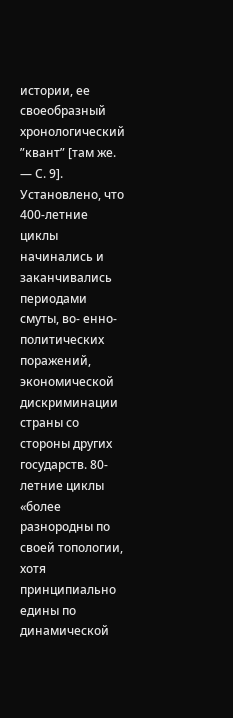истории, ее своеобразный хронологический ”квант” [там же. — С. 9]. Установлено, что 400-летние циклы начинались и заканчивались периодами смуты, во- енно-политических поражений, экономической дискриминации страны со стороны других государств. 80-летние циклы «более разнородны по своей топологии, хотя принципиально едины по динамической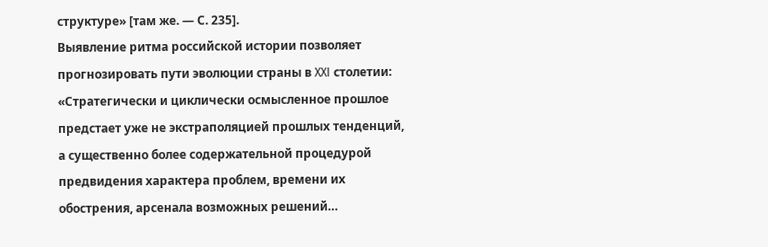структуре» [там же. — С. 235].
Выявление ритма российской истории позволяет прогнозировать пути эволюции страны в XXI столетии: «Стратегически и циклически осмысленное прошлое предстает уже не экстраполяцией прошлых тенденций, а существенно более содержательной процедурой предвидения характера проблем, времени их обострения, арсенала возможных решений…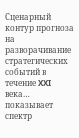Сценарный контур прогноза на разворачивание стратегических событий в течение XXI века… показывает спектр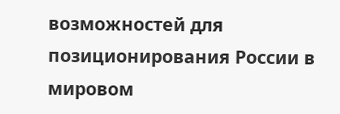возможностей для позиционирования России в мировом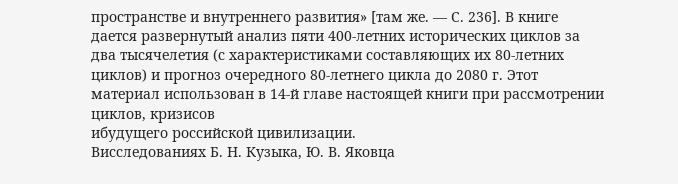пространстве и внутреннего развития» [там же. — С. 236]. В книге дается развернутый анализ пяти 400-летних исторических циклов за два тысячелетия (с характеристиками составляющих их 80-летних циклов) и прогноз очередного 80-летнего цикла до 2080 г. Этот материал использован в 14-й главе настоящей книги при рассмотрении циклов, кризисов
ибудущего российской цивилизации.
Висследованиях Б. Н. Кузыка, Ю. В. Яковца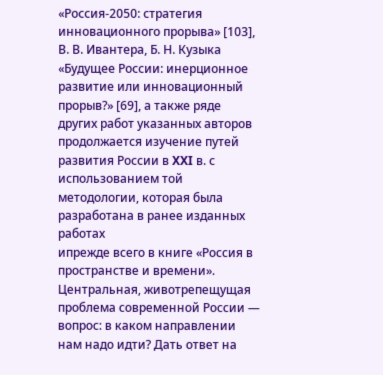«Россия-2050: стратегия инновационного прорыва» [103], В. В. Ивантера, Б. Н. Кузыка «Будущее России: инерционное развитие или инновационный прорыв?» [69], а также ряде других работ указанных авторов продолжается изучение путей развития России в XXI в. с использованием той методологии, которая была разработана в ранее изданных работах
ипрежде всего в книге «Россия в пространстве и времени». Центральная, животрепещущая проблема современной России —
вопрос: в каком направлении нам надо идти? Дать ответ на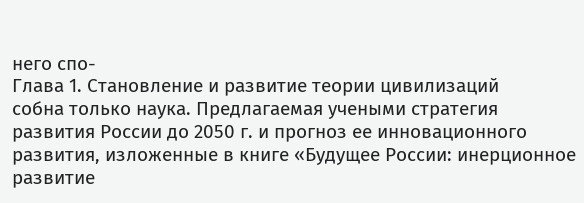него спо-
Глава 1. Становление и развитие теории цивилизаций
собна только наука. Предлагаемая учеными стратегия развития России до 2050 г. и прогноз ее инновационного развития, изложенные в книге «Будущее России: инерционное развитие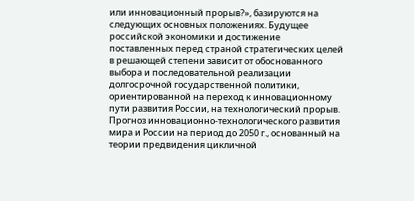или инновационный прорыв?», базируются на следующих основных положениях. Будущее российской экономики и достижение поставленных перед страной стратегических целей в решающей степени зависит от обоснованного выбора и последовательной реализации долгосрочной государственной политики, ориентированной на переход к инновационному пути развития России, на технологический прорыв.
Прогноз инновационно-технологического развития мира и России на период до 2050 г., основанный на теории предвидения цикличной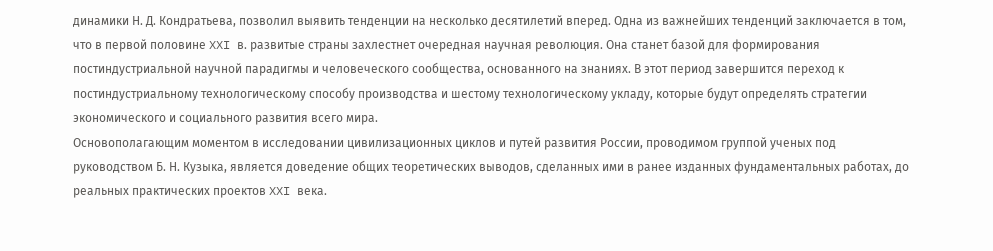динамики Н. Д. Кондратьева, позволил выявить тенденции на несколько десятилетий вперед. Одна из важнейших тенденций заключается в том, что в первой половине XXI в. развитые страны захлестнет очередная научная революция. Она станет базой для формирования постиндустриальной научной парадигмы и человеческого сообщества, основанного на знаниях. В этот период завершится переход к постиндустриальному технологическому способу производства и шестому технологическому укладу, которые будут определять стратегии экономического и социального развития всего мира.
Основополагающим моментом в исследовании цивилизационных циклов и путей развития России, проводимом группой ученых под руководством Б. Н. Кузыка, является доведение общих теоретических выводов, сделанных ими в ранее изданных фундаментальных работах, до реальных практических проектов XXI века.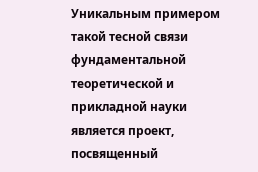Уникальным примером такой тесной связи фундаментальной теоретической и прикладной науки является проект, посвященный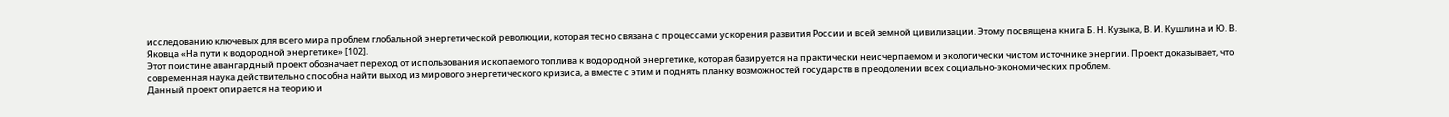исследованию ключевых для всего мира проблем глобальной энергетической революции, которая тесно связана с процессами ускорения развития России и всей земной цивилизации. Этому посвящена книга Б. Н. Кузыка, В. И. Кушлина и Ю. В. Яковца «На пути к водородной энергетике» [102].
Этот поистине авангардный проект обозначает переход от использования ископаемого топлива к водородной энергетике, которая базируется на практически неисчерпаемом и экологически чистом источнике энергии. Проект доказывает, что современная наука действительно способна найти выход из мирового энергетического кризиса, а вместе с этим и поднять планку возможностей государств в преодолении всех социально-экономических проблем.
Данный проект опирается на теорию и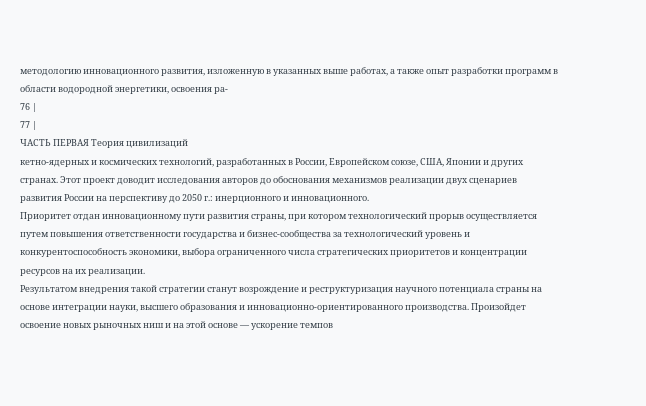методологию инновационного развития, изложенную в указанных выше работах, а также опыт разработки программ в области водородной энергетики, освоения ра-
76 |
77 |
ЧАСТЬ ПЕРВАЯ Теория цивилизаций
кетно-ядерных и космических технологий, разработанных в России, Европейском союзе, США, Японии и других странах. Этот проект доводит исследования авторов до обоснования механизмов реализации двух сценариев развития России на перспективу до 2050 г.: инерционного и инновационного.
Приоритет отдан инновационному пути развития страны, при котором технологический прорыв осуществляется путем повышения ответственности государства и бизнес-сообщества за технологический уровень и конкурентоспособность экономики, выбора ограниченного числа стратегических приоритетов и концентрации ресурсов на их реализации.
Результатом внедрения такой стратегии станут возрождение и реструктуризация научного потенциала страны на основе интеграции науки, высшего образования и инновационно-ориентированного производства. Произойдет освоение новых рыночных ниш и на этой основе — ускорение темпов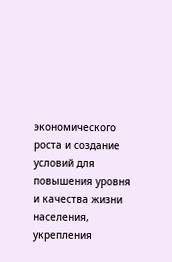экономического роста и создание условий для повышения уровня и качества жизни населения, укрепления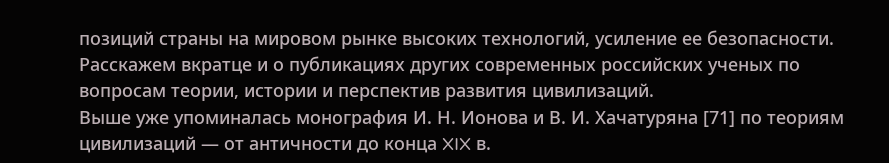позиций страны на мировом рынке высоких технологий, усиление ее безопасности.
Расскажем вкратце и о публикациях других современных российских ученых по вопросам теории, истории и перспектив развития цивилизаций.
Выше уже упоминалась монография И. Н. Ионова и В. И. Хачатуряна [71] по теориям цивилизаций — от античности до конца XIX в.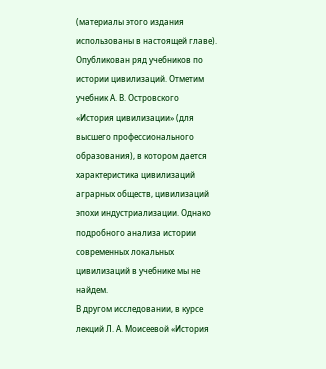(материалы этого издания использованы в настоящей главе). Опубликован ряд учебников по истории цивилизаций. Отметим учебник А. В. Островского «История цивилизации» (для высшего профессионального образования), в котором дается характеристика цивилизаций аграрных обществ, цивилизаций эпохи индустриализации. Однако подробного анализа истории современных локальных цивилизаций в учебнике мы не найдем.
В другом исследовании, в курсе лекций Л. А. Моисеевой «История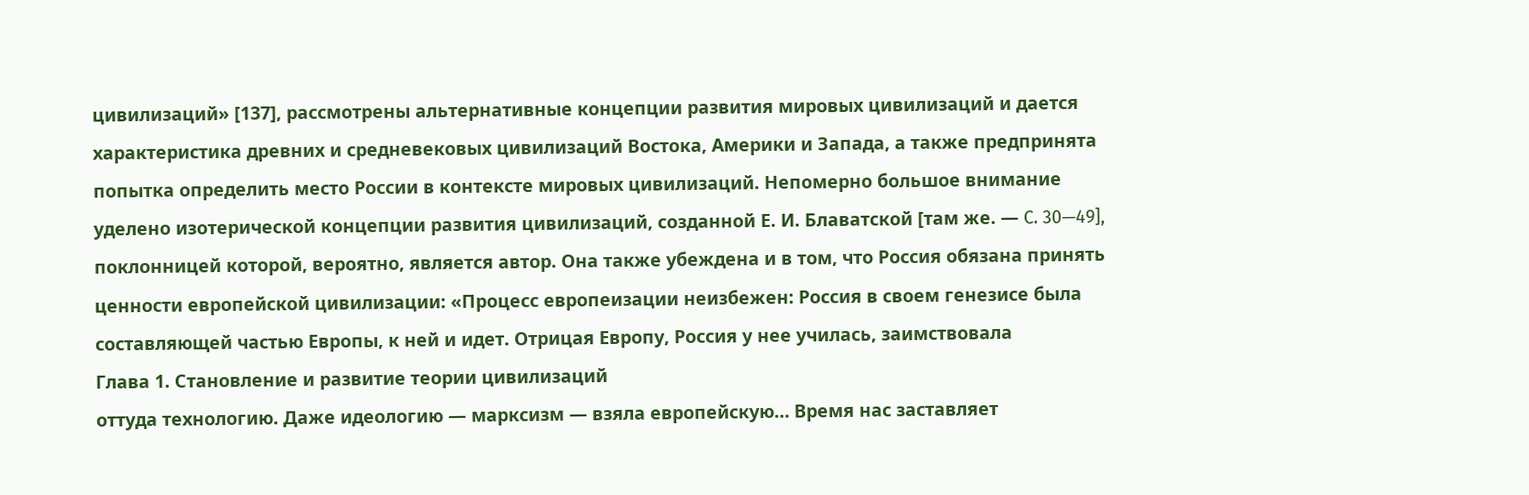цивилизаций» [137], рассмотрены альтернативные концепции развития мировых цивилизаций и дается характеристика древних и средневековых цивилизаций Востока, Америки и Запада, а также предпринята попытка определить место России в контексте мировых цивилизаций. Непомерно большое внимание уделено изотерической концепции развития цивилизаций, созданной Е. И. Блаватской [там же. — C. 30—49], поклонницей которой, вероятно, является автор. Она также убеждена и в том, что Россия обязана принять ценности европейской цивилизации: «Процесс европеизации неизбежен: Россия в своем генезисе была составляющей частью Европы, к ней и идет. Отрицая Европу, Россия у нее училась, заимствовала
Глава 1. Становление и развитие теории цивилизаций
оттуда технологию. Даже идеологию — марксизм — взяла европейскую… Время нас заставляет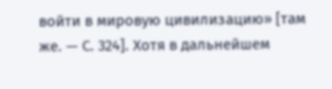войти в мировую цивилизацию» [там же. — С. 324]. Хотя в дальнейшем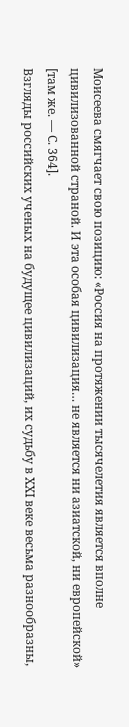Моисеева смягчает свою позицию: «Россия на протяжении тысячелетия является вполне цивилизованной страной. И эта особая цивилизация… не является ни азиатской, ни европейской» [там же. — С. 364].
Взгляды российских ученых на будущее цивилизаций, их судьбу в XXI веке весьма разнообразны,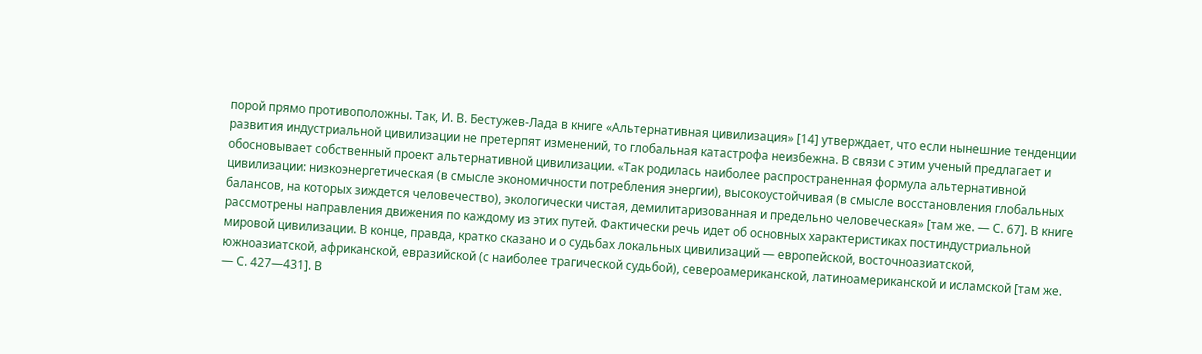порой прямо противоположны. Так, И. В. Бестужев-Лада в книге «Альтернативная цивилизация» [14] утверждает, что если нынешние тенденции развития индустриальной цивилизации не претерпят изменений, то глобальная катастрофа неизбежна. В связи с этим ученый предлагает и обосновывает собственный проект альтернативной цивилизации. «Так родилась наиболее распространенная формула альтернативной цивилизации: низкоэнергетическая (в смысле экономичности потребления энергии), высокоустойчивая (в смысле восстановления глобальных балансов, на которых зиждется человечество), экологически чистая, демилитаризованная и предельно человеческая» [там же. — С. 67]. В книге рассмотрены направления движения по каждому из этих путей. Фактически речь идет об основных характеристиках постиндустриальной мировой цивилизации. В конце, правда, кратко сказано и о судьбах локальных цивилизаций — европейской, восточноазиатской, южноазиатской, африканской, евразийской (с наиболее трагической судьбой), североамериканской, латиноамериканской и исламской [там же. — С. 427—431]. В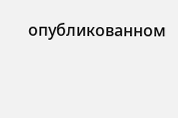опубликованном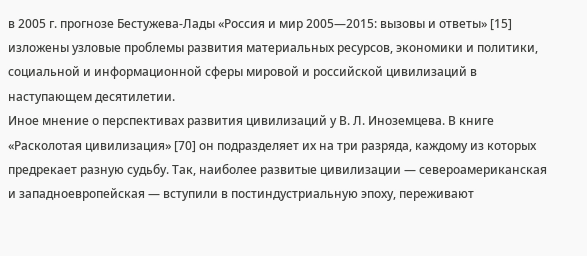в 2005 г. прогнозе Бестужева-Лады «Россия и мир 2005—2015: вызовы и ответы» [15] изложены узловые проблемы развития материальных ресурсов, экономики и политики, социальной и информационной сферы мировой и российской цивилизаций в наступающем десятилетии.
Иное мнение о перспективах развития цивилизаций у В. Л. Иноземцева. В книге «Расколотая цивилизация» [70] он подразделяет их на три разряда, каждому из которых предрекает разную судьбу. Так, наиболее развитые цивилизации — североамериканская и западноевропейская — вступили в постиндустриальную эпоху, переживают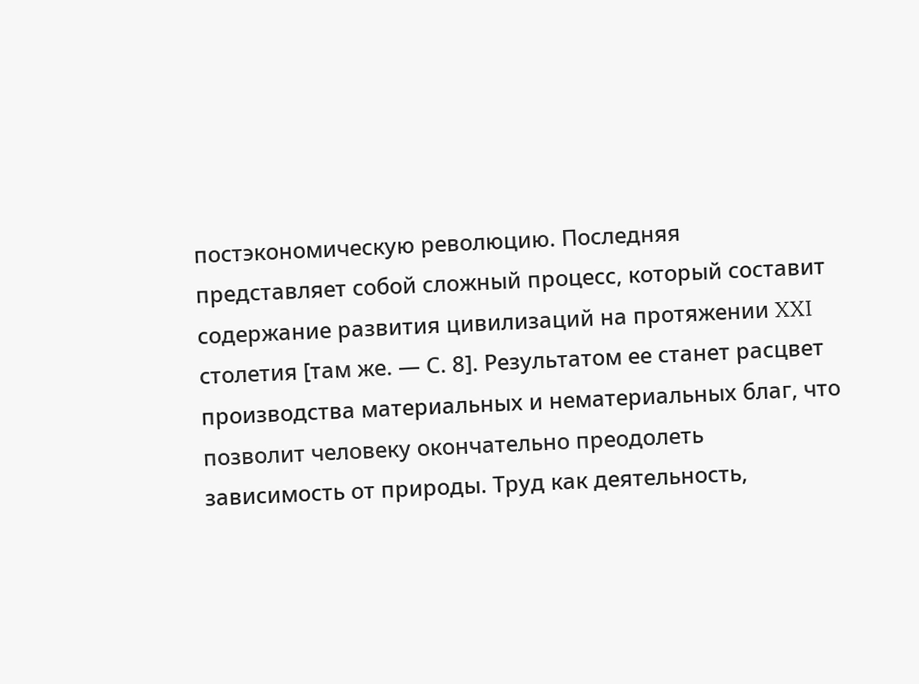постэкономическую революцию. Последняя представляет собой сложный процесс, который составит содержание развития цивилизаций на протяжении XXI столетия [там же. — С. 8]. Результатом ее станет расцвет производства материальных и нематериальных благ, что позволит человеку окончательно преодолеть зависимость от природы. Труд как деятельность,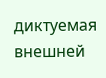диктуемая внешней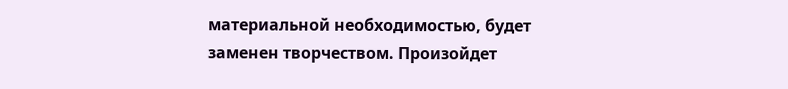материальной необходимостью, будет заменен творчеством. Произойдет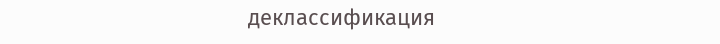деклассификация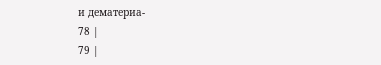и дематериа-
78 |
79 |